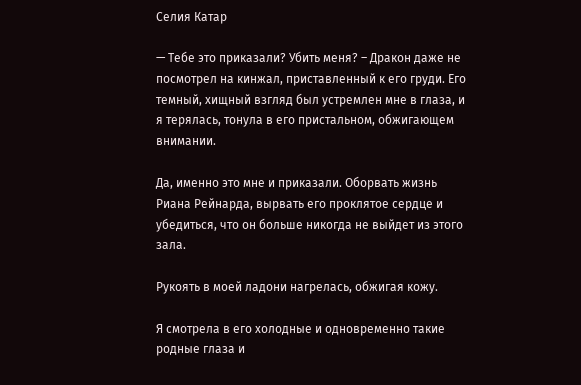Селия Катар

— Тебе это приказали? Убить меня? – Дракон даже не посмотрел на кинжал, приставленный к его груди. Его темный, хищный взгляд был устремлен мне в глаза, и я терялась, тонула в его пристальном, обжигающем внимании.

Да, именно это мне и приказали. Оборвать жизнь Риана Рейнарда, вырвать его проклятое сердце и убедиться, что он больше никогда не выйдет из этого зала.

Рукоять в моей ладони нагрелась, обжигая кожу.

Я смотрела в его холодные и одновременно такие родные глаза и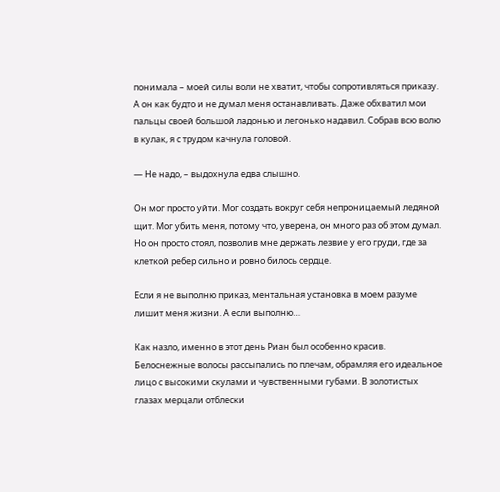понимала – моей силы воли не хватит, чтобы сопротивляться приказу. А он как будто и не думал меня останавливать. Даже обхватил мои пальцы своей большой ладонью и легонько надавил. Собрав всю волю в кулак, я с трудом качнула головой.

— Не надо, – выдохнула едва слышно.

Он мог просто уйти. Мог создать вокруг себя непроницаемый ледяной щит. Мог убить меня, потому что, уверена, он много раз об этом думал. Но он просто стоял, позволив мне держать лезвие у его груди, где за клеткой ребер сильно и ровно билось сердце.

Если я не выполню приказ, ментальная установка в моем разуме лишит меня жизни. А если выполню…

Как назло, именно в этот день Риан был особенно красив. Белоснежные волосы рассыпались по плечам, обрамляя его идеальное лицо с высокими скулами и чувственными губами. В золотистых глазах мерцали отблески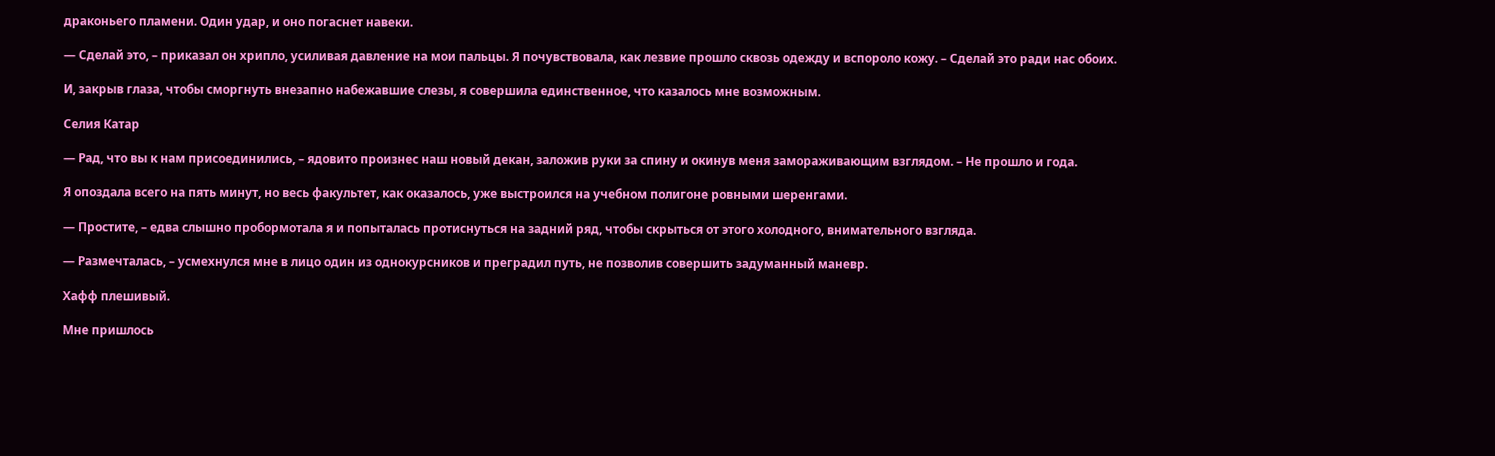драконьего пламени. Один удар, и оно погаснет навеки.

— Сделай это, – приказал он хрипло, усиливая давление на мои пальцы. Я почувствовала, как лезвие прошло сквозь одежду и вспороло кожу. – Сделай это ради нас обоих.

И, закрыв глаза, чтобы сморгнуть внезапно набежавшие слезы, я совершила единственное, что казалось мне возможным.

Селия Катар

— Рад, что вы к нам присоединились, – ядовито произнес наш новый декан, заложив руки за спину и окинув меня замораживающим взглядом. – Не прошло и года.

Я опоздала всего на пять минут, но весь факультет, как оказалось, уже выстроился на учебном полигоне ровными шеренгами.

— Простите, – едва слышно пробормотала я и попыталась протиснуться на задний ряд, чтобы скрыться от этого холодного, внимательного взгляда.

— Размечталась, – усмехнулся мне в лицо один из однокурсников и преградил путь, не позволив совершить задуманный маневр.

Хафф плешивый.

Мне пришлось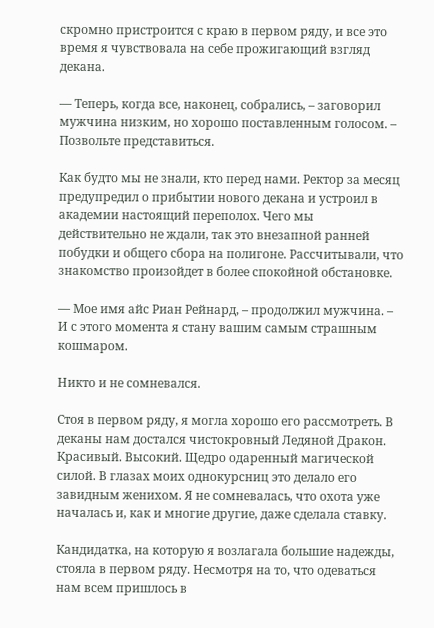скромно пристроится с краю в первом ряду, и все это время я чувствовала на себе прожигающий взгляд декана.

— Теперь, когда все, наконец, собрались, – заговорил мужчина низким, но хорошо поставленным голосом. – Позвольте представиться.

Как будто мы не знали, кто перед нами. Ректор за месяц предупредил о прибытии нового декана и устроил в академии настоящий переполох. Чего мы действительно не ждали, так это внезапной ранней побудки и общего сбора на полигоне. Рассчитывали, что знакомство произойдет в более спокойной обстановке.

— Мое имя айс Риан Рейнард, – продолжил мужчина. – И с этого момента я стану вашим самым страшным кошмаром.

Никто и не сомневался.

Стоя в первом ряду, я могла хорошо его рассмотреть. В деканы нам достался чистокровный Ледяной Дракон. Красивый. Высокий. Щедро одаренный магической силой. В глазах моих однокурсниц это делало его завидным женихом. Я не сомневалась, что охота уже началась и, как и многие другие, даже сделала ставку.

Кандидатка, на которую я возлагала большие надежды, стояла в первом ряду. Несмотря на то, что одеваться нам всем пришлось в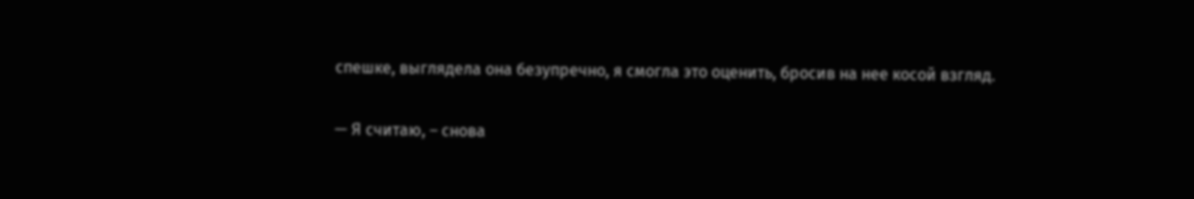спешке, выглядела она безупречно, я смогла это оценить, бросив на нее косой взгляд.

— Я считаю, – снова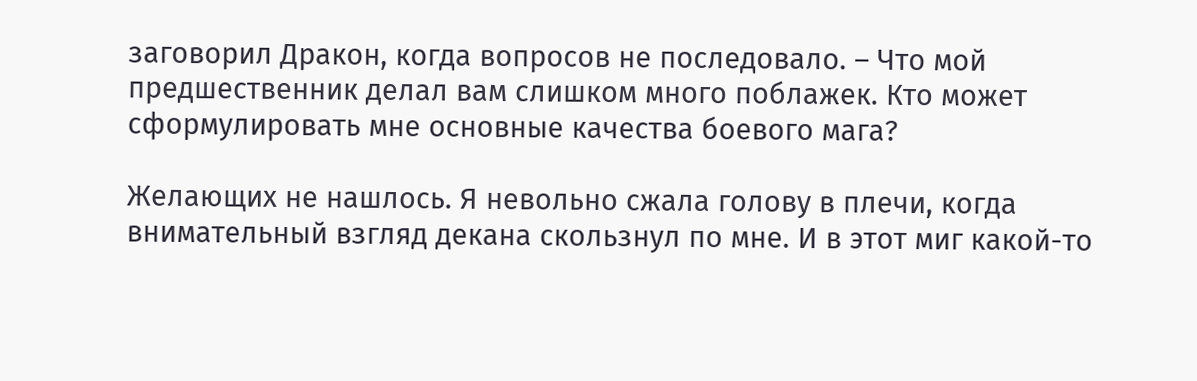заговорил Дракон, когда вопросов не последовало. – Что мой предшественник делал вам слишком много поблажек. Кто может сформулировать мне основные качества боевого мага?

Желающих не нашлось. Я невольно сжала голову в плечи, когда внимательный взгляд декана скользнул по мне. И в этот миг какой-то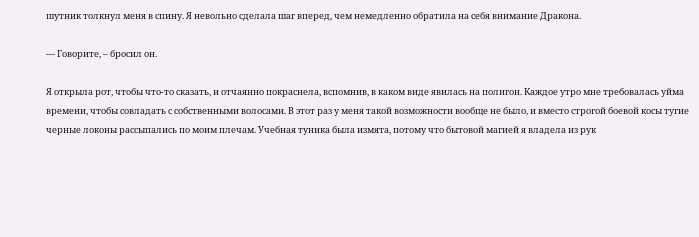шутник толкнул меня в спину. Я невольно сделала шаг вперед, чем немедленно обратила на себя внимание Дракона.

— Говорите, – бросил он.

Я открыла рот, чтобы что-то сказать, и отчаянно покраснела, вспомнив, в каком виде явилась на полигон. Каждое утро мне требовалась уйма времени, чтобы совладать с собственными волосами. В этот раз у меня такой возможности вообще не было, и вместо строгой боевой косы тугие черные локоны рассыпались по моим плечам. Учебная туника была измята, потому что бытовой магией я владела из рук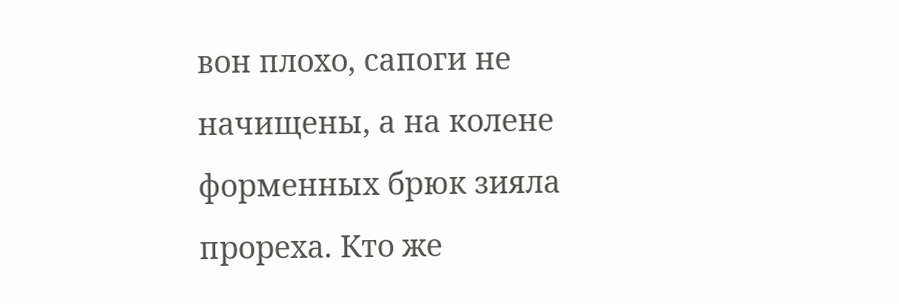вон плохо, сапоги не начищены, а на колене форменных брюк зияла прореха. Кто же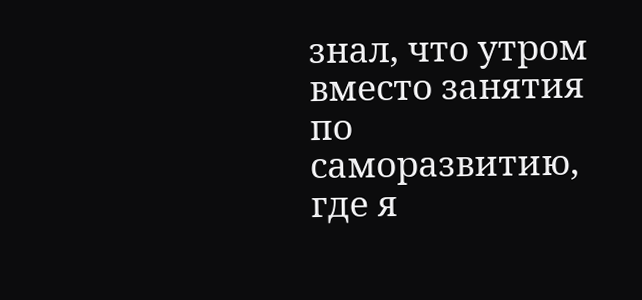знал, что утром вместо занятия по саморазвитию, где я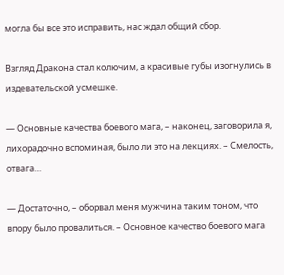могла бы все это исправить, нас ждал общий сбор.

Взгляд Дракона стал колючим, а красивые губы изогнулись в издевательской усмешке.

— Основные качества боевого мага, – наконец, заговорила я, лихорадочно вспоминая, было ли это на лекциях. – Смелость, отвага…

— Достаточно, – оборвал меня мужчина таким тоном, что впору было провалиться. – Основное качество боевого мага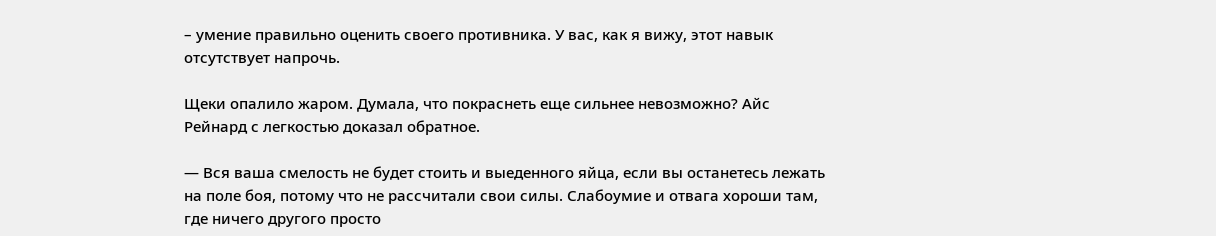– умение правильно оценить своего противника. У вас, как я вижу, этот навык отсутствует напрочь.

Щеки опалило жаром. Думала, что покраснеть еще сильнее невозможно? Айс Рейнард с легкостью доказал обратное.

— Вся ваша смелость не будет стоить и выеденного яйца, если вы останетесь лежать на поле боя, потому что не рассчитали свои силы. Слабоумие и отвага хороши там, где ничего другого просто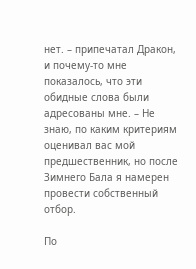нет. – припечатал Дракон, и почему-то мне показалось, что эти обидные слова были адресованы мне. – Не знаю, по каким критериям оценивал вас мой предшественник, но после Зимнего Бала я намерен провести собственный отбор.

По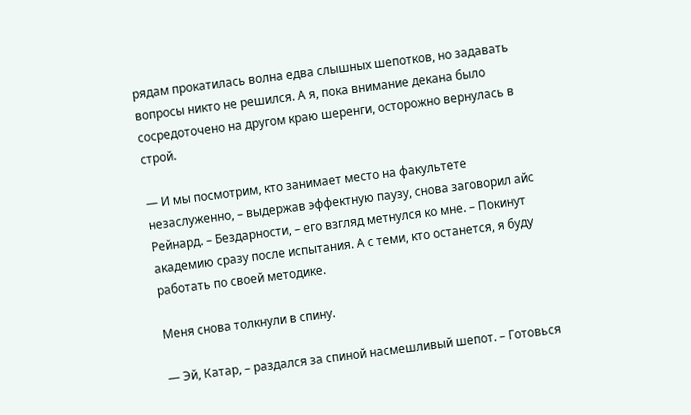рядам прокатилась волна едва слышных шепотков, но задавать вопросы никто не решился. А я, пока внимание декана было сосредоточено на другом краю шеренги, осторожно вернулась в строй.

— И мы посмотрим, кто занимает место на факультете незаслуженно, – выдержав эффектную паузу, снова заговорил айс Рейнард. – Бездарности, – его взгляд метнулся ко мне. – Покинут академию сразу после испытания. А с теми, кто останется, я буду работать по своей методике.

Меня снова толкнули в спину.

— Эй, Катар, – раздался за спиной насмешливый шепот. – Готовься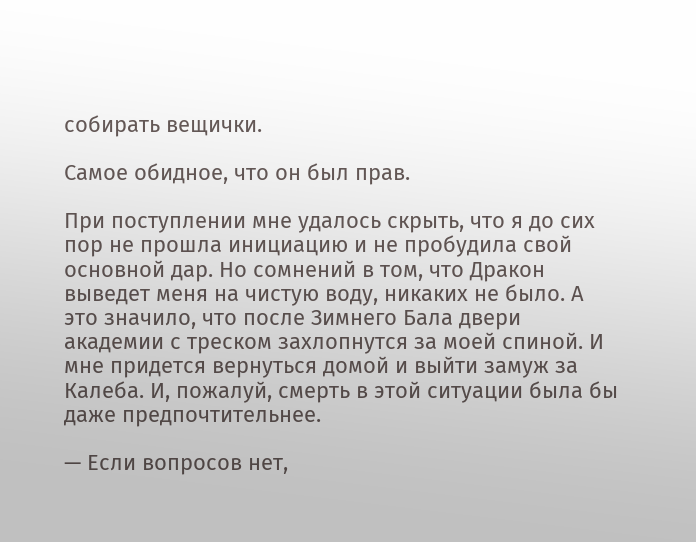собирать вещички.

Самое обидное, что он был прав.

При поступлении мне удалось скрыть, что я до сих пор не прошла инициацию и не пробудила свой основной дар. Но сомнений в том, что Дракон выведет меня на чистую воду, никаких не было. А это значило, что после Зимнего Бала двери академии с треском захлопнутся за моей спиной. И мне придется вернуться домой и выйти замуж за Калеба. И, пожалуй, смерть в этой ситуации была бы даже предпочтительнее.

— Если вопросов нет,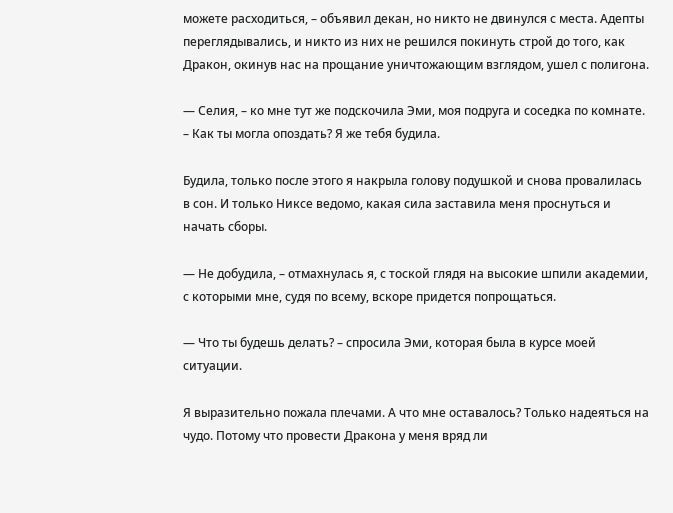можете расходиться, – объявил декан, но никто не двинулся с места. Адепты переглядывались, и никто из них не решился покинуть строй до того, как Дракон, окинув нас на прощание уничтожающим взглядом, ушел с полигона.

— Селия, – ко мне тут же подскочила Эми, моя подруга и соседка по комнате. – Как ты могла опоздать? Я же тебя будила.

Будила, только после этого я накрыла голову подушкой и снова провалилась в сон. И только Никсе ведомо, какая сила заставила меня проснуться и начать сборы.

— Не добудила, – отмахнулась я, с тоской глядя на высокие шпили академии, с которыми мне, судя по всему, вскоре придется попрощаться.

— Что ты будешь делать? – спросила Эми, которая была в курсе моей ситуации.

Я выразительно пожала плечами. А что мне оставалось? Только надеяться на чудо. Потому что провести Дракона у меня вряд ли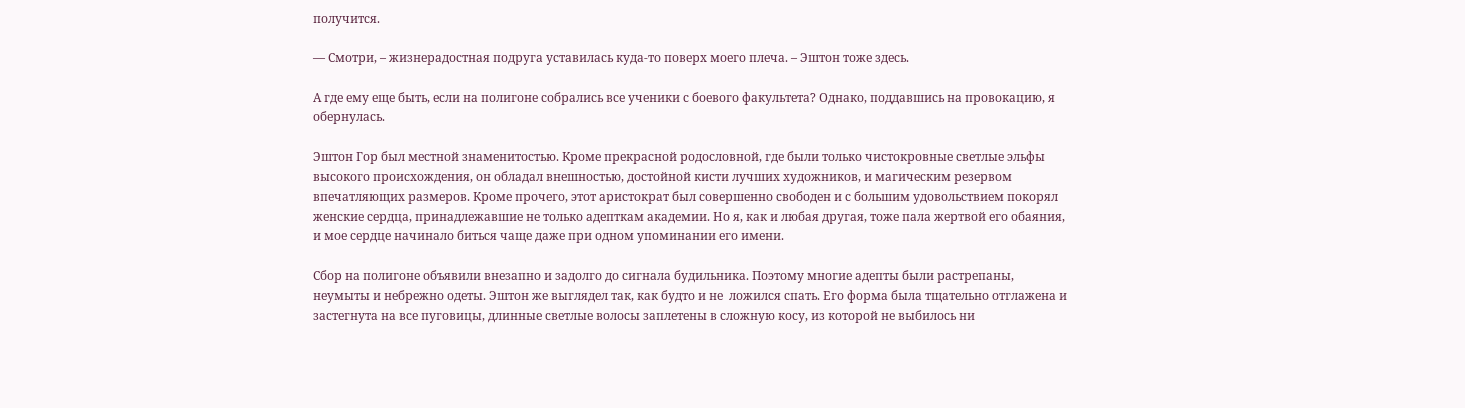получится.

— Смотри, – жизнерадостная подруга уставилась куда-то поверх моего плеча. – Эштон тоже здесь.

А где ему еще быть, если на полигоне собрались все ученики с боевого факультета? Однако, поддавшись на провокацию, я обернулась.

Эштон Гор был местной знаменитостью. Кроме прекрасной родословной, где были только чистокровные светлые эльфы высокого происхождения, он обладал внешностью, достойной кисти лучших художников, и магическим резервом впечатляющих размеров. Кроме прочего, этот аристократ был совершенно свободен и с большим удовольствием покорял женские сердца, принадлежавшие не только адепткам академии. Но я, как и любая другая, тоже пала жертвой его обаяния, и мое сердце начинало биться чаще даже при одном упоминании его имени.

Сбор на полигоне объявили внезапно и задолго до сигнала будильника. Поэтому многие адепты были растрепаны, неумыты и небрежно одеты. Эштон же выглядел так, как будто и не  ложился спать. Его форма была тщательно отглажена и застегнута на все пуговицы, длинные светлые волосы заплетены в сложную косу, из которой не выбилось ни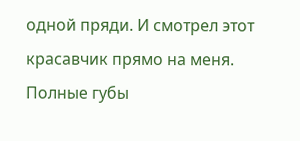одной пряди. И смотрел этот красавчик прямо на меня. Полные губы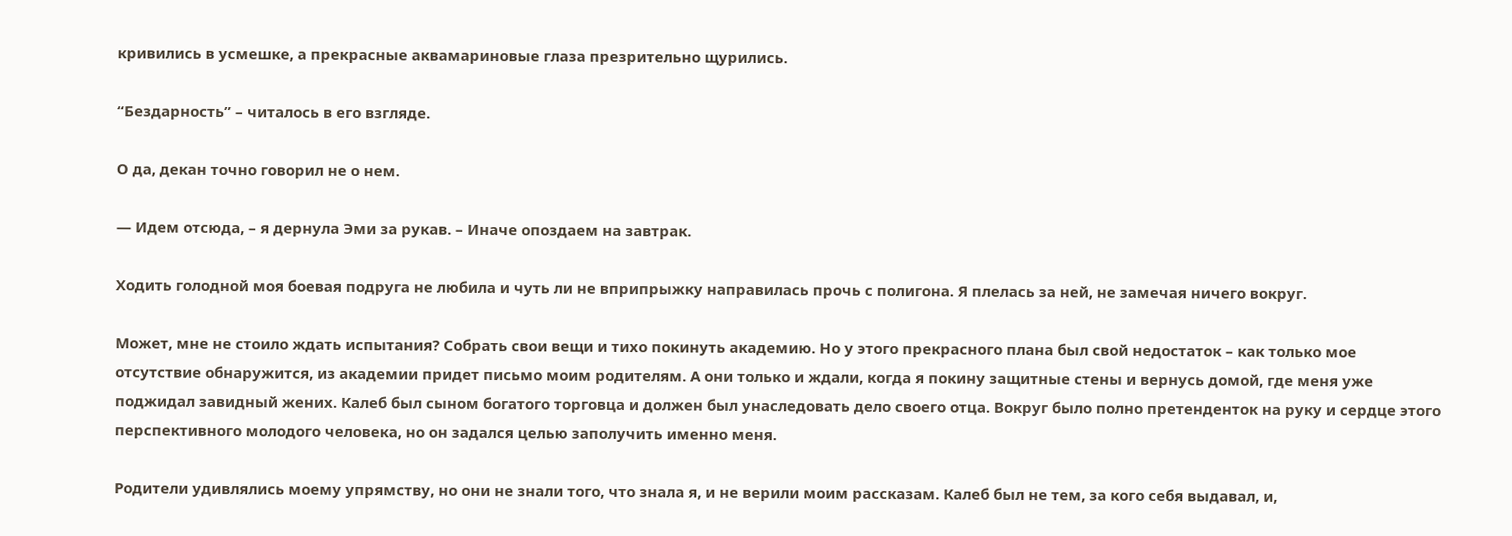кривились в усмешке, а прекрасные аквамариновые глаза презрительно щурились.

“Бездарность” – читалось в его взгляде.

О да, декан точно говорил не о нем.

— Идем отсюда, – я дернула Эми за рукав. – Иначе опоздаем на завтрак.

Ходить голодной моя боевая подруга не любила и чуть ли не вприпрыжку направилась прочь с полигона. Я плелась за ней, не замечая ничего вокруг.

Может, мне не стоило ждать испытания? Собрать свои вещи и тихо покинуть академию. Но у этого прекрасного плана был свой недостаток – как только мое отсутствие обнаружится, из академии придет письмо моим родителям. А они только и ждали, когда я покину защитные стены и вернусь домой, где меня уже поджидал завидный жених. Калеб был сыном богатого торговца и должен был унаследовать дело своего отца. Вокруг было полно претенденток на руку и сердце этого перспективного молодого человека, но он задался целью заполучить именно меня.

Родители удивлялись моему упрямству, но они не знали того, что знала я, и не верили моим рассказам. Калеб был не тем, за кого себя выдавал, и,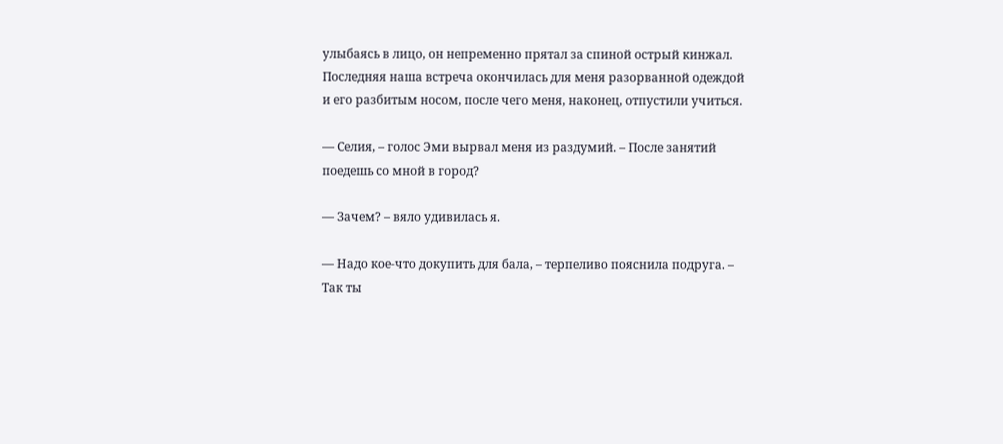улыбаясь в лицо, он непременно прятал за спиной острый кинжал. Последняя наша встреча окончилась для меня разорванной одеждой и его разбитым носом, после чего меня, наконец, отпустили учиться.

— Селия, – голос Эми вырвал меня из раздумий. – После занятий поедешь со мной в город?

— Зачем? – вяло удивилась я.

— Надо кое-что докупить для бала, – терпеливо пояснила подруга. – Так ты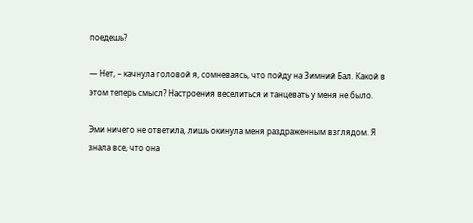поедешь?

— Нет, – качнула головой я, сомневаясь, что пойду на Зимний Бал. Какой в этом теперь смысл? Настроения веселиться и танцевать у меня не было.

Эми ничего не ответила, лишь окинула меня раздраженным взглядом. Я знала все, что она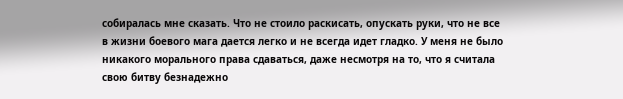собиралась мне сказать. Что не стоило раскисать, опускать руки, что не все в жизни боевого мага дается легко и не всегда идет гладко. У меня не было никакого морального права сдаваться, даже несмотря на то, что я считала свою битву безнадежно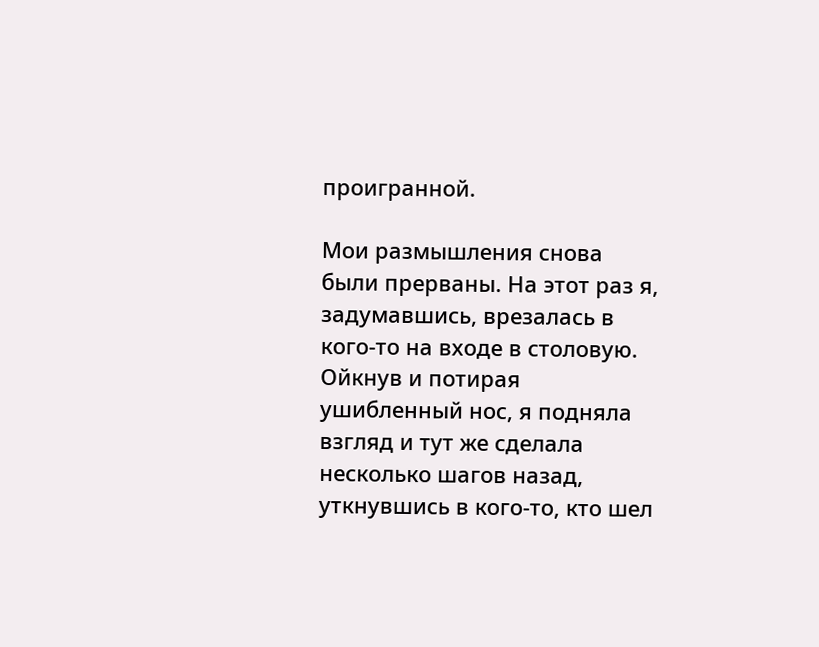проигранной.

Мои размышления снова были прерваны. На этот раз я, задумавшись, врезалась в кого-то на входе в столовую. Ойкнув и потирая ушибленный нос, я подняла взгляд и тут же сделала несколько шагов назад, уткнувшись в кого-то, кто шел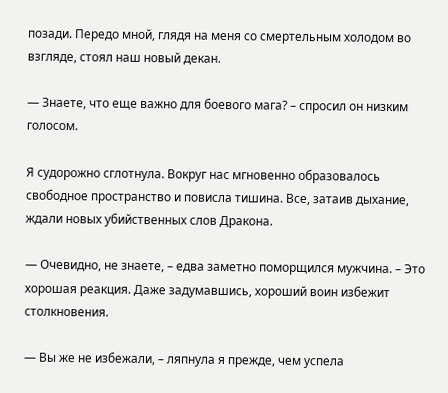позади. Передо мной, глядя на меня со смертельным холодом во взгляде, стоял наш новый декан.

— Знаете, что еще важно для боевого мага? – спросил он низким голосом.

Я судорожно сглотнула. Вокруг нас мгновенно образовалось свободное пространство и повисла тишина. Все, затаив дыхание, ждали новых убийственных слов Дракона.

— Очевидно, не знаете, – едва заметно поморщился мужчина. – Это хорошая реакция. Даже задумавшись, хороший воин избежит столкновения.

— Вы же не избежали, – ляпнула я прежде, чем успела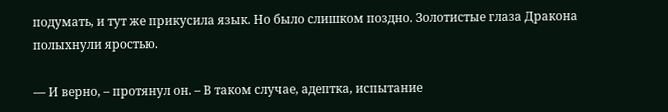подумать, и тут же прикусила язык. Но было слишком поздно. Золотистые глаза Дракона полыхнули яростью.

— И верно, – протянул он. – В таком случае, адептка, испытание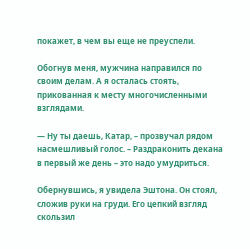покажет, в чем вы еще не преуспели.

Обогнув меня, мужчина направился по своим делам. А я осталась стоять, прикованная к месту многочисленными взглядами.

— Ну ты даешь, Катар, – прозвучал рядом насмешливый голос. – Раздраконить декана в первый же день – это надо умудриться.

Обернувшись, я увидела Эштона. Он стоял, сложив руки на груди. Его цепкий взгляд скользил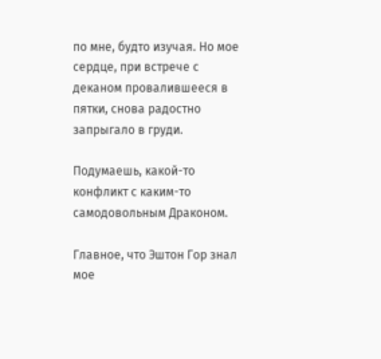по мне, будто изучая. Но мое сердце, при встрече с деканом провалившееся в пятки, снова радостно запрыгало в груди.

Подумаешь, какой-то конфликт с каким-то самодовольным Драконом.

Главное, что Эштон Гор знал мое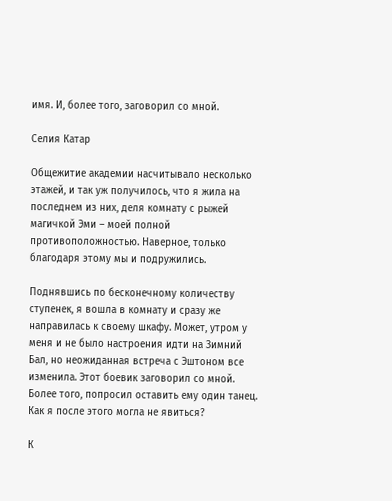имя. И, более того, заговорил со мной.

Селия Катар

Общежитие академии насчитывало несколько этажей, и так уж получилось, что я жила на последнем из них, деля комнату с рыжей магичкой Эми – моей полной противоположностью. Наверное, только благодаря этому мы и подружились.

Поднявшись по бесконечному количеству ступенек, я вошла в комнату и сразу же направилась к своему шкафу. Может, утром у меня и не было настроения идти на Зимний Бал, но неожиданная встреча с Эштоном все изменила. Этот боевик заговорил со мной. Более того, попросил оставить ему один танец. Как я после этого могла не явиться?

К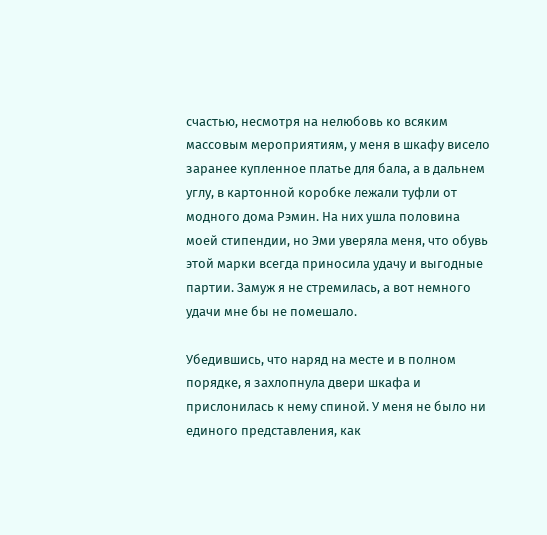счастью, несмотря на нелюбовь ко всяким массовым мероприятиям, у меня в шкафу висело заранее купленное платье для бала, а в дальнем углу, в картонной коробке лежали туфли от модного дома Рэмин. На них ушла половина моей стипендии, но Эми уверяла меня, что обувь этой марки всегда приносила удачу и выгодные партии. Замуж я не стремилась, а вот немного удачи мне бы не помешало.

Убедившись, что наряд на месте и в полном порядке, я захлопнула двери шкафа и прислонилась к нему спиной. У меня не было ни единого представления, как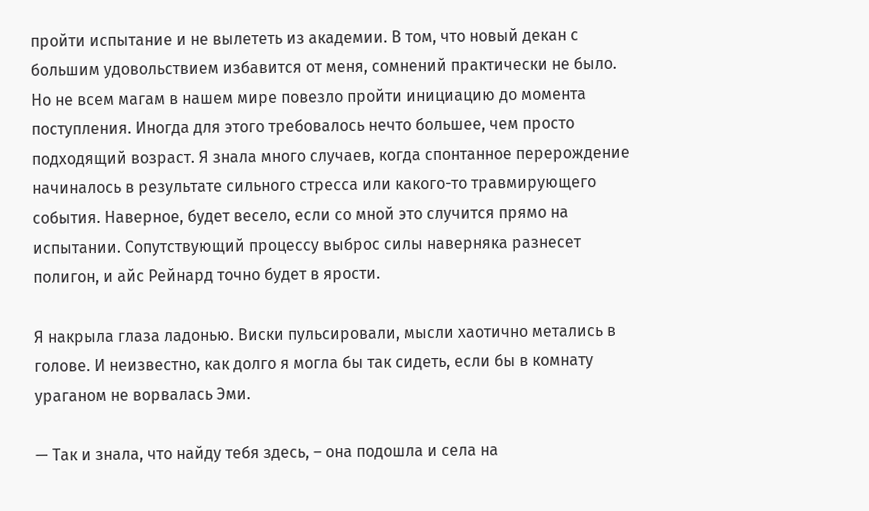пройти испытание и не вылететь из академии. В том, что новый декан с большим удовольствием избавится от меня, сомнений практически не было. Но не всем магам в нашем мире повезло пройти инициацию до момента поступления. Иногда для этого требовалось нечто большее, чем просто подходящий возраст. Я знала много случаев, когда спонтанное перерождение начиналось в результате сильного стресса или какого-то травмирующего события. Наверное, будет весело, если со мной это случится прямо на испытании. Сопутствующий процессу выброс силы наверняка разнесет полигон, и айс Рейнард точно будет в ярости.

Я накрыла глаза ладонью. Виски пульсировали, мысли хаотично метались в голове. И неизвестно, как долго я могла бы так сидеть, если бы в комнату ураганом не ворвалась Эми.

— Так и знала, что найду тебя здесь, – она подошла и села на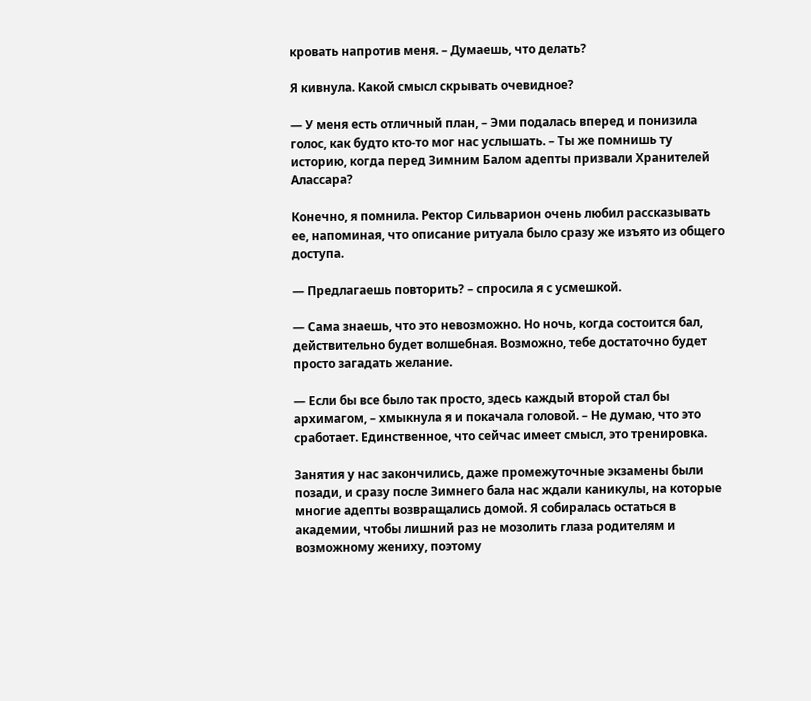кровать напротив меня. – Думаешь, что делать?

Я кивнула. Какой смысл скрывать очевидное?

— У меня есть отличный план, – Эми подалась вперед и понизила голос, как будто кто-то мог нас услышать. – Ты же помнишь ту историю, когда перед Зимним Балом адепты призвали Хранителей Алассара?

Конечно, я помнила. Ректор Сильварион очень любил рассказывать ее, напоминая, что описание ритуала было сразу же изъято из общего доступа.

— Предлагаешь повторить? – спросила я с усмешкой.

— Сама знаешь, что это невозможно. Но ночь, когда состоится бал, действительно будет волшебная. Возможно, тебе достаточно будет просто загадать желание.

— Если бы все было так просто, здесь каждый второй стал бы архимагом, – хмыкнула я и покачала головой. – Не думаю, что это сработает. Единственное, что сейчас имеет смысл, это тренировка.

Занятия у нас закончились, даже промежуточные экзамены были позади, и сразу после Зимнего бала нас ждали каникулы, на которые многие адепты возвращались домой. Я собиралась остаться в академии, чтобы лишний раз не мозолить глаза родителям и возможному жениху, поэтому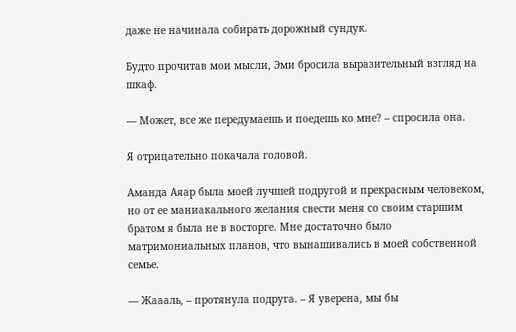даже не начинала собирать дорожный сундук.

Будто прочитав мои мысли, Эми бросила выразительный взгляд на шкаф.

— Может, все же передумаешь и поедешь ко мне? – спросила она.

Я отрицательно покачала головой.

Аманда Аяар была моей лучшей подругой и прекрасным человеком, но от ее маниакального желания свести меня со своим старшим братом я была не в восторге. Мне достаточно было матримониальных планов, что вынашивались в моей собственной семье.

— Жаааль, – протянула подруга. – Я уверена, мы бы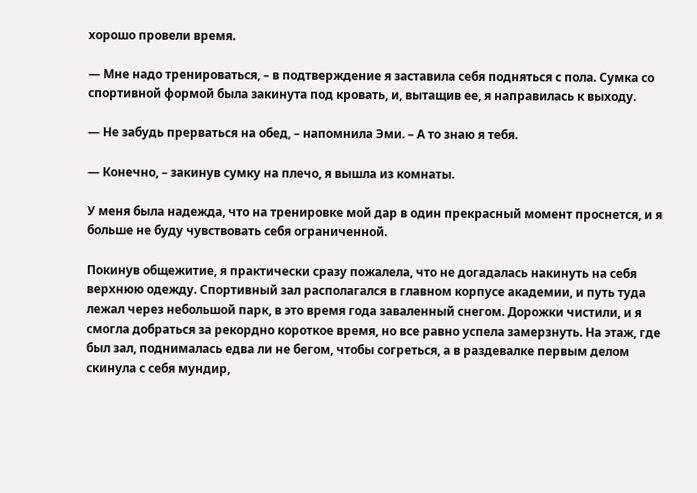хорошо провели время.

— Мне надо тренироваться, – в подтверждение я заставила себя подняться с пола. Сумка со спортивной формой была закинута под кровать, и, вытащив ее, я направилась к выходу.

— Не забудь прерваться на обед, – напомнила Эми. – А то знаю я тебя.

— Конечно, – закинув сумку на плечо, я вышла из комнаты.

У меня была надежда, что на тренировке мой дар в один прекрасный момент проснется, и я больше не буду чувствовать себя ограниченной.

Покинув общежитие, я практически сразу пожалела, что не догадалась накинуть на себя верхнюю одежду. Спортивный зал располагался в главном корпусе академии, и путь туда лежал через небольшой парк, в это время года заваленный снегом. Дорожки чистили, и я смогла добраться за рекордно короткое время, но все равно успела замерзнуть. На этаж, где был зал, поднималась едва ли не бегом, чтобы согреться, а в раздевалке первым делом скинула с себя мундир,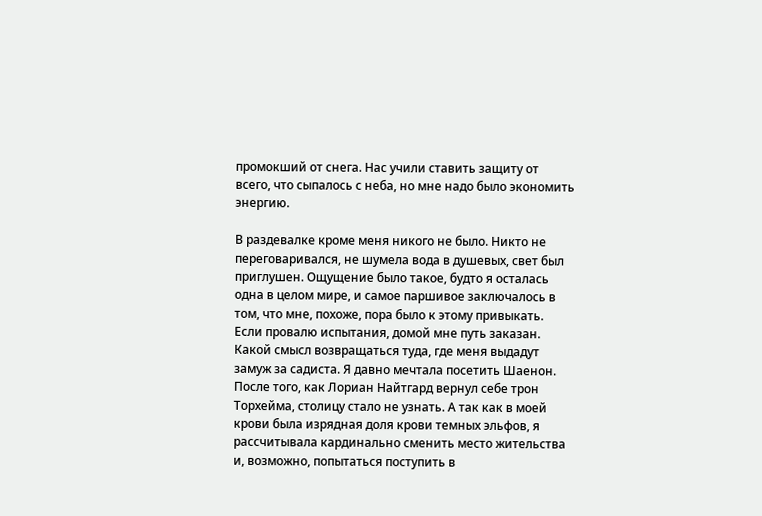промокший от снега. Нас учили ставить защиту от всего, что сыпалось с неба, но мне надо было экономить энергию.

В раздевалке кроме меня никого не было. Никто не переговаривался, не шумела вода в душевых, свет был приглушен. Ощущение было такое, будто я осталась одна в целом мире, и самое паршивое заключалось в том, что мне, похоже, пора было к этому привыкать. Если провалю испытания, домой мне путь заказан. Какой смысл возвращаться туда, где меня выдадут замуж за садиста. Я давно мечтала посетить Шаенон. После того, как Лориан Найтгард вернул себе трон Торхейма, столицу стало не узнать. А так как в моей крови была изрядная доля крови темных эльфов, я рассчитывала кардинально сменить место жительства и, возможно, попытаться поступить в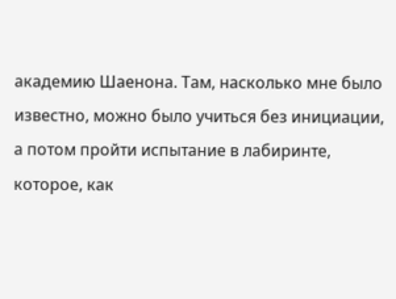академию Шаенона. Там, насколько мне было известно, можно было учиться без инициации, а потом пройти испытание в лабиринте, которое, как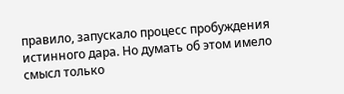правило, запускало процесс пробуждения истинного дара. Но думать об этом имело смысл только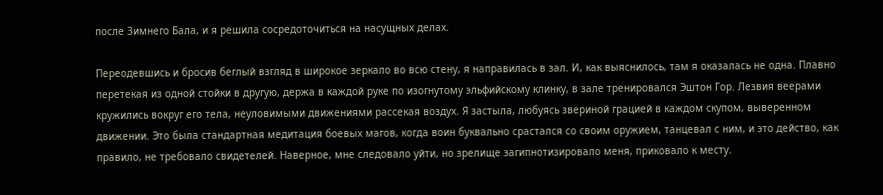после Зимнего Бала, и я решила сосредоточиться на насущных делах.

Переодевшись и бросив беглый взгляд в широкое зеркало во всю стену, я направилась в зал. И, как выяснилось, там я оказалась не одна. Плавно перетекая из одной стойки в другую, держа в каждой руке по изогнутому эльфийскому клинку, в зале тренировался Эштон Гор. Лезвия веерами кружились вокруг его тела, неуловимыми движениями рассекая воздух. Я застыла, любуясь звериной грацией в каждом скупом, выверенном движении. Это была стандартная медитация боевых магов, когда воин буквально срастался со своим оружием, танцевал с ним, и это действо, как правило, не требовало свидетелей. Наверное, мне следовало уйти, но зрелище загипнотизировало меня, приковало к месту.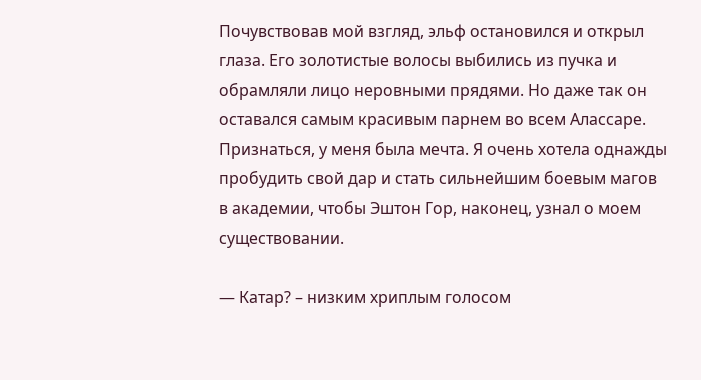Почувствовав мой взгляд, эльф остановился и открыл глаза. Его золотистые волосы выбились из пучка и обрамляли лицо неровными прядями. Но даже так он оставался самым красивым парнем во всем Алассаре. Признаться, у меня была мечта. Я очень хотела однажды пробудить свой дар и стать сильнейшим боевым магов в академии, чтобы Эштон Гор, наконец, узнал о моем существовании.

— Катар? – низким хриплым голосом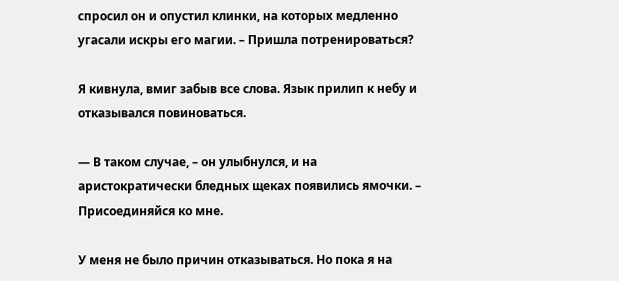спросил он и опустил клинки, на которых медленно угасали искры его магии. – Пришла потренироваться?

Я кивнула, вмиг забыв все слова. Язык прилип к небу и отказывался повиноваться.

— В таком случае, – он улыбнулся, и на аристократически бледных щеках появились ямочки. – Присоединяйся ко мне.

У меня не было причин отказываться. Но пока я на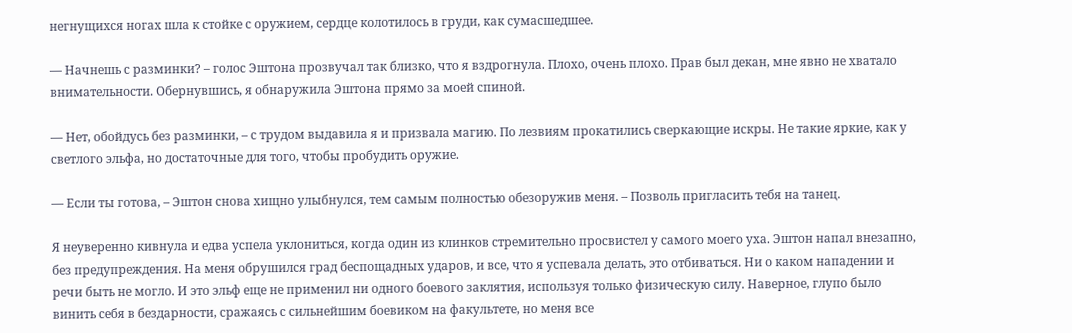негнущихся ногах шла к стойке с оружием, сердце колотилось в груди, как сумасшедшее.

— Начнешь с разминки? – голос Эштона прозвучал так близко, что я вздрогнула. Плохо, очень плохо. Прав был декан, мне явно не хватало внимательности. Обернувшись, я обнаружила Эштона прямо за моей спиной.

— Нет, обойдусь без разминки, – с трудом выдавила я и призвала магию. По лезвиям прокатились сверкающие искры. Не такие яркие, как у светлого эльфа, но достаточные для того, чтобы пробудить оружие.

— Если ты готова, – Эштон снова хищно улыбнулся, тем самым полностью обезоружив меня. – Позволь пригласить тебя на танец.

Я неуверенно кивнула и едва успела уклониться, когда один из клинков стремительно просвистел у самого моего уха. Эштон напал внезапно, без предупреждения. На меня обрушился град беспощадных ударов, и все, что я успевала делать, это отбиваться. Ни о каком нападении и речи быть не могло. И это эльф еще не применил ни одного боевого заклятия, используя только физическую силу. Наверное, глупо было винить себя в бездарности, сражаясь с сильнейшим боевиком на факультете, но меня все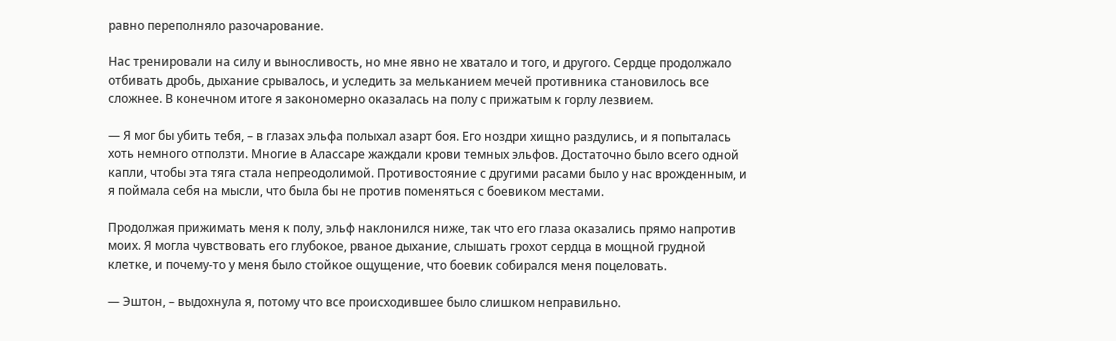равно переполняло разочарование.

Нас тренировали на силу и выносливость, но мне явно не хватало и того, и другого. Сердце продолжало отбивать дробь, дыхание срывалось, и уследить за мельканием мечей противника становилось все сложнее. В конечном итоге я закономерно оказалась на полу с прижатым к горлу лезвием.

— Я мог бы убить тебя, – в глазах эльфа полыхал азарт боя. Его ноздри хищно раздулись, и я попыталась хоть немного отползти. Многие в Алассаре жаждали крови темных эльфов. Достаточно было всего одной капли, чтобы эта тяга стала непреодолимой. Противостояние с другими расами было у нас врожденным, и я поймала себя на мысли, что была бы не против поменяться с боевиком местами.

Продолжая прижимать меня к полу, эльф наклонился ниже, так что его глаза оказались прямо напротив моих. Я могла чувствовать его глубокое, рваное дыхание, слышать грохот сердца в мощной грудной клетке, и почему-то у меня было стойкое ощущение, что боевик собирался меня поцеловать.

— Эштон, – выдохнула я, потому что все происходившее было слишком неправильно.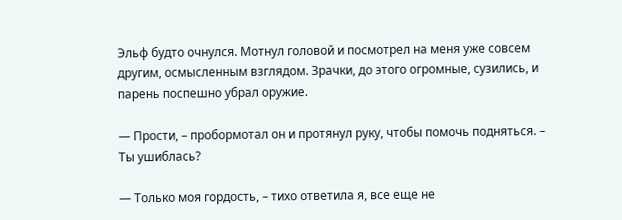Эльф будто очнулся. Мотнул головой и посмотрел на меня уже совсем другим, осмысленным взглядом. Зрачки, до этого огромные, сузились, и парень поспешно убрал оружие.

— Прости, – пробормотал он и протянул руку, чтобы помочь подняться. – Ты ушиблась?

— Только моя гордость, – тихо ответила я, все еще не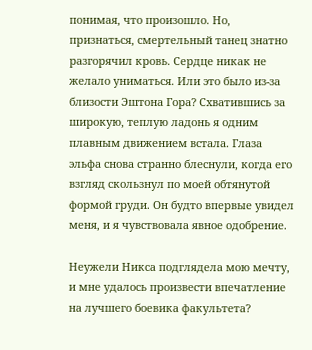понимая, что произошло. Но, признаться, смертельный танец знатно разгорячил кровь. Сердце никак не желало униматься. Или это было из-за близости Эштона Гора? Схватившись за широкую, теплую ладонь я одним плавным движением встала. Глаза эльфа снова странно блеснули, когда его взгляд скользнул по моей обтянутой формой груди. Он будто впервые увидел меня, и я чувствовала явное одобрение.

Неужели Никса подглядела мою мечту, и мне удалось произвести впечатление на лучшего боевика факультета?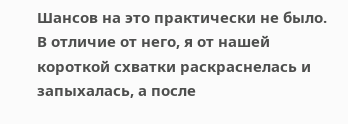Шансов на это практически не было. В отличие от него, я от нашей короткой схватки раскраснелась и запыхалась, а после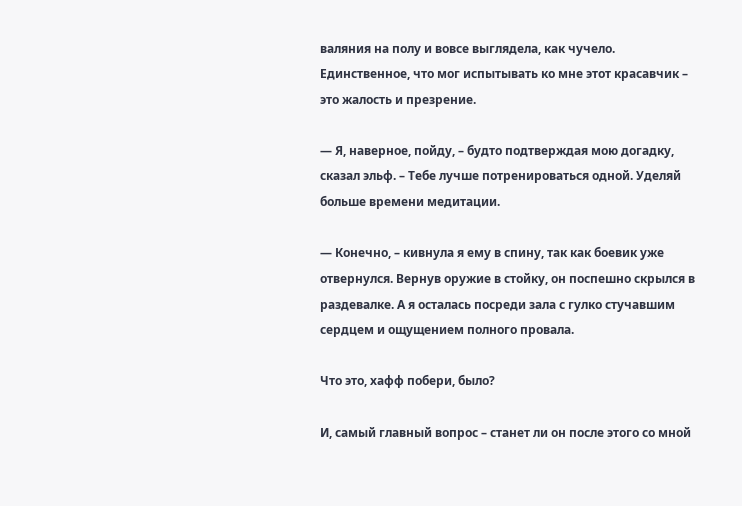валяния на полу и вовсе выглядела, как чучело. Единственное, что мог испытывать ко мне этот красавчик – это жалость и презрение.

— Я, наверное, пойду, – будто подтверждая мою догадку, сказал эльф. – Тебе лучше потренироваться одной. Уделяй больше времени медитации.

— Конечно, – кивнула я ему в спину, так как боевик уже отвернулся. Вернув оружие в стойку, он поспешно скрылся в раздевалке. А я осталась посреди зала с гулко стучавшим сердцем и ощущением полного провала.

Что это, хафф побери, было?

И, самый главный вопрос – станет ли он после этого со мной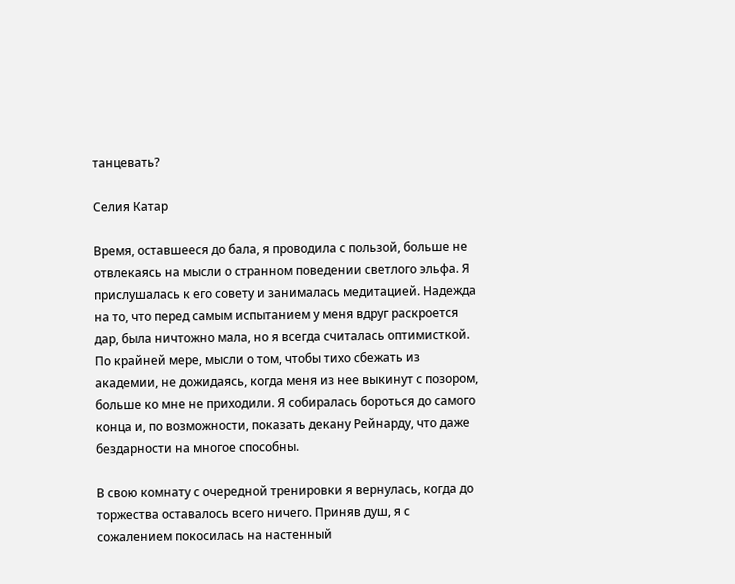танцевать?

Селия Катар

Время, оставшееся до бала, я проводила с пользой, больше не отвлекаясь на мысли о странном поведении светлого эльфа. Я прислушалась к его совету и занималась медитацией. Надежда на то, что перед самым испытанием у меня вдруг раскроется дар, была ничтожно мала, но я всегда считалась оптимисткой. По крайней мере, мысли о том, чтобы тихо сбежать из академии, не дожидаясь, когда меня из нее выкинут с позором, больше ко мне не приходили. Я собиралась бороться до самого конца и, по возможности, показать декану Рейнарду, что даже бездарности на многое способны.

В свою комнату с очередной тренировки я вернулась, когда до торжества оставалось всего ничего. Приняв душ, я с сожалением покосилась на настенный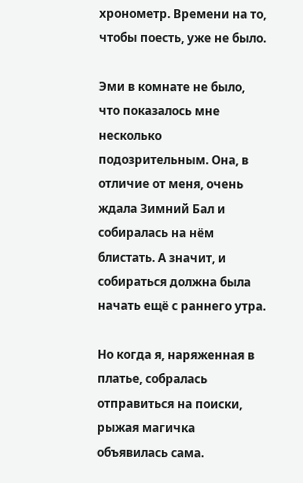хронометр. Времени на то, чтобы поесть, уже не было.

Эми в комнате не было, что показалось мне несколько подозрительным. Она, в отличие от меня, очень ждала Зимний Бал и собиралась на нём блистать. А значит, и собираться должна была начать ещё с раннего утра.

Но когда я, наряженная в платье, собралась отправиться на поиски, рыжая магичка объявилась сама.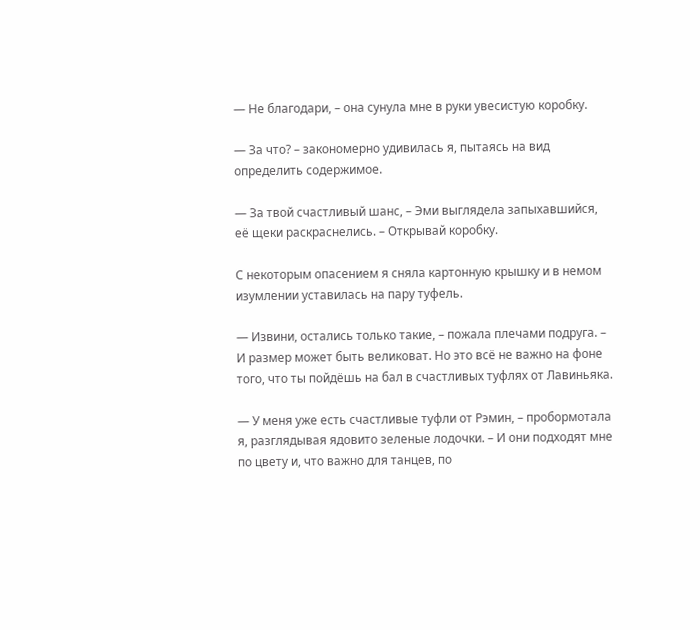— Не благодари, – она сунула мне в руки увесистую коробку.

— За что? – закономерно удивилась я, пытаясь на вид определить содержимое.

— За твой счастливый шанс, – Эми выглядела запыхавшийся, её щеки раскраснелись. – Открывай коробку.

С некоторым опасением я сняла картонную крышку и в немом изумлении уставилась на пару туфель.

— Извини, остались только такие, – пожала плечами подруга. – И размер может быть великоват. Но это всё не важно на фоне того, что ты пойдёшь на бал в счастливых туфлях от Лавиньяка.

— У меня уже есть счастливые туфли от Рэмин, – пробормотала я, разглядывая ядовито зеленые лодочки. – И они подходят мне по цвету и, что важно для танцев, по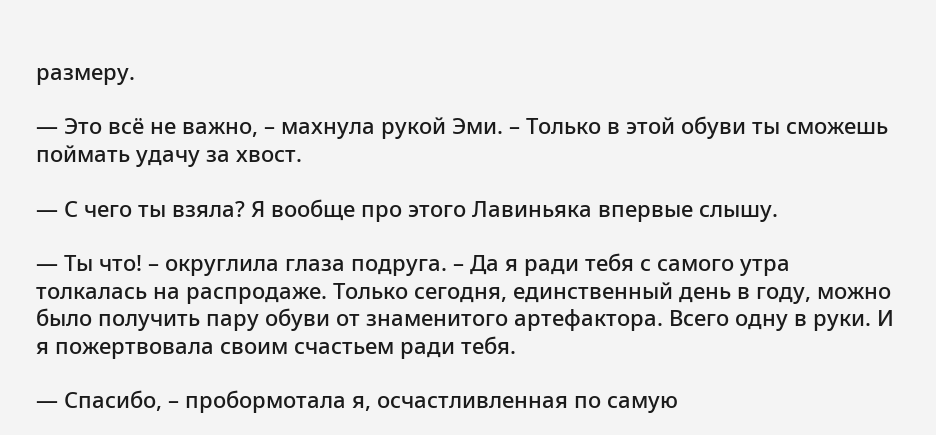размеру.

— Это всё не важно, – махнула рукой Эми. – Только в этой обуви ты сможешь поймать удачу за хвост.

— С чего ты взяла? Я вообще про этого Лавиньяка впервые слышу.

— Ты что! – округлила глаза подруга. – Да я ради тебя с самого утра толкалась на распродаже. Только сегодня, единственный день в году, можно было получить пару обуви от знаменитого артефактора. Всего одну в руки. И я пожертвовала своим счастьем ради тебя.

— Спасибо, – пробормотала я, осчастливленная по самую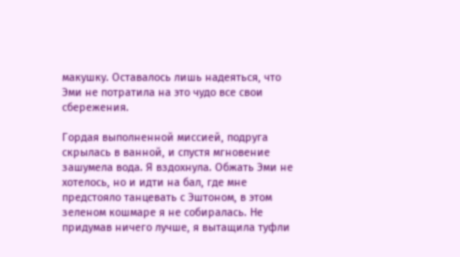макушку. Оставалось лишь надеяться, что Эми не потратила на это чудо все свои сбережения.

Гордая выполненной миссией, подруга скрылась в ванной, и спустя мгновение зашумела вода. Я вздохнула. Обжать Эми не хотелось, но и идти на бал, где мне предстояло танцевать с Эштоном, в этом зеленом кошмаре я не собиралась. Не придумав ничего лучше, я вытащила туфли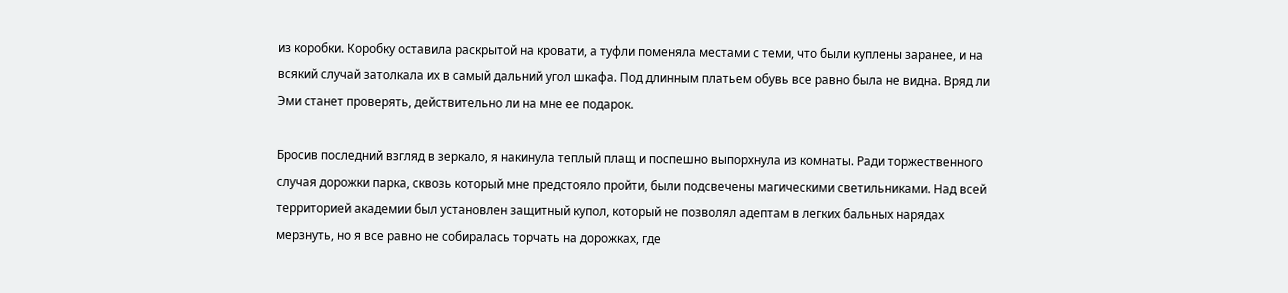из коробки. Коробку оставила раскрытой на кровати, а туфли поменяла местами с теми, что были куплены заранее, и на всякий случай затолкала их в самый дальний угол шкафа. Под длинным платьем обувь все равно была не видна. Вряд ли Эми станет проверять, действительно ли на мне ее подарок.

Бросив последний взгляд в зеркало, я накинула теплый плащ и поспешно выпорхнула из комнаты. Ради торжественного случая дорожки парка, сквозь который мне предстояло пройти, были подсвечены магическими светильниками. Над всей территорией академии был установлен защитный купол, который не позволял адептам в легких бальных нарядах мерзнуть, но я все равно не собиралась торчать на дорожках, где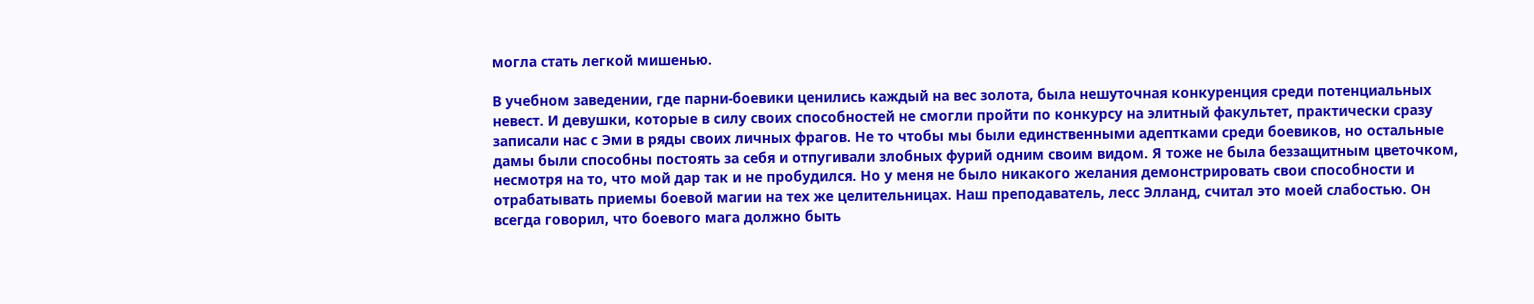могла стать легкой мишенью.

В учебном заведении, где парни-боевики ценились каждый на вес золота, была нешуточная конкуренция среди потенциальных невест. И девушки, которые в силу своих способностей не смогли пройти по конкурсу на элитный факультет, практически сразу записали нас с Эми в ряды своих личных фрагов. Не то чтобы мы были единственными адептками среди боевиков, но остальные дамы были способны постоять за себя и отпугивали злобных фурий одним своим видом. Я тоже не была беззащитным цветочком, несмотря на то, что мой дар так и не пробудился. Но у меня не было никакого желания демонстрировать свои способности и отрабатывать приемы боевой магии на тех же целительницах. Наш преподаватель, лесс Элланд, считал это моей слабостью. Он всегда говорил, что боевого мага должно быть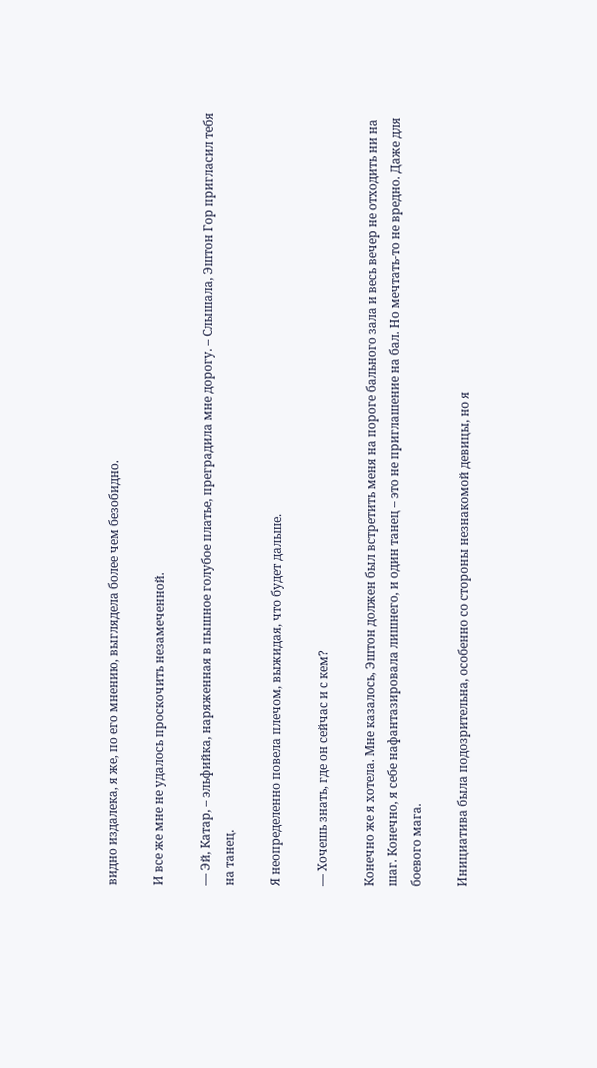видно издалека, я же, по его мнению, выглядела более чем безобидно.

И все же мне не удалось проскочить незамеченной.

— Эй, Катар, – эльфийка, наряженная в пышное голубое платье, преградила мне дорогу. – Слышала, Эштон Гор пригласил тебя на танец.

Я неопределенно повела плечом, выжидая, что будет дальше.

— Хочешь знать, где он сейчас и с кем?

Конечно же я хотела. Мне казалось, Эштон должен был встретить меня на пороге бального зала и весь вечер не отходить ни на шаг. Конечно, я себе нафантазировала лишнего, и один танец – это не приглашение на бал. Но мечтать-то не вредно. Даже для боевого мага.

Инициатива была подозрительна, особенно со стороны незнакомой девицы, но я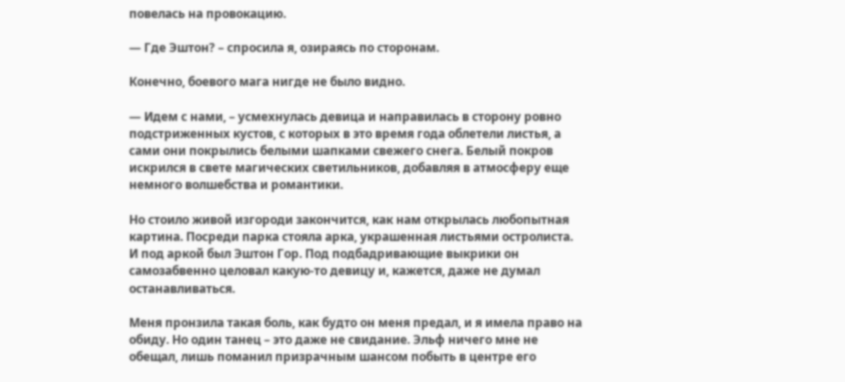повелась на провокацию.

— Где Эштон? – спросила я, озираясь по сторонам.

Конечно, боевого мага нигде не было видно.

— Идем с нами, – усмехнулась девица и направилась в сторону ровно подстриженных кустов, с которых в это время года облетели листья, а сами они покрылись белыми шапками свежего снега. Белый покров искрился в свете магических светильников, добавляя в атмосферу еще немного волшебства и романтики.

Но стоило живой изгороди закончится, как нам открылась любопытная картина. Посреди парка стояла арка, украшенная листьями остролиста. И под аркой был Эштон Гор. Под подбадривающие выкрики он самозабвенно целовал какую-то девицу и, кажется, даже не думал останавливаться.

Меня пронзила такая боль, как будто он меня предал, и я имела право на обиду. Но один танец – это даже не свидание. Эльф ничего мне не обещал, лишь поманил призрачным шансом побыть в центре его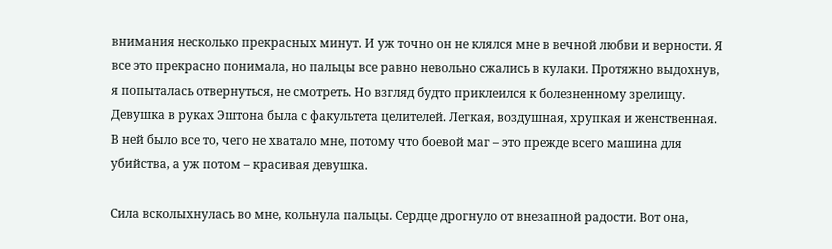внимания несколько прекрасных минут. И уж точно он не клялся мне в вечной любви и верности. Я все это прекрасно понимала, но пальцы все равно невольно сжались в кулаки. Протяжно выдохнув, я попыталась отвернуться, не смотреть. Но взгляд будто приклеился к болезненному зрелищу. Девушка в руках Эштона была с факультета целителей. Легкая, воздушная, хрупкая и женственная. В ней было все то, чего не хватало мне, потому что боевой маг – это прежде всего машина для убийства, а уж потом – красивая девушка.

Сила всколыхнулась во мне, кольнула пальцы. Сердце дрогнуло от внезапной радости. Вот она,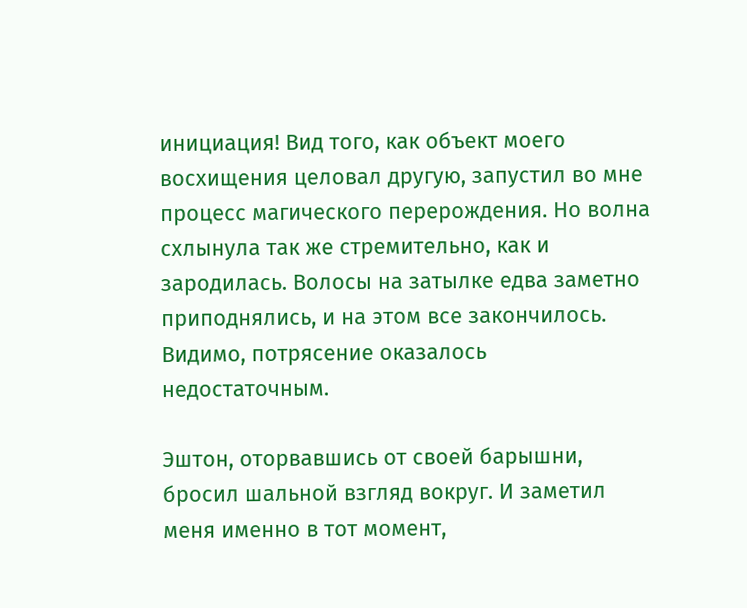инициация! Вид того, как объект моего восхищения целовал другую, запустил во мне процесс магического перерождения. Но волна схлынула так же стремительно, как и зародилась. Волосы на затылке едва заметно приподнялись, и на этом все закончилось. Видимо, потрясение оказалось недостаточным.

Эштон, оторвавшись от своей барышни, бросил шальной взгляд вокруг. И заметил меня именно в тот момент,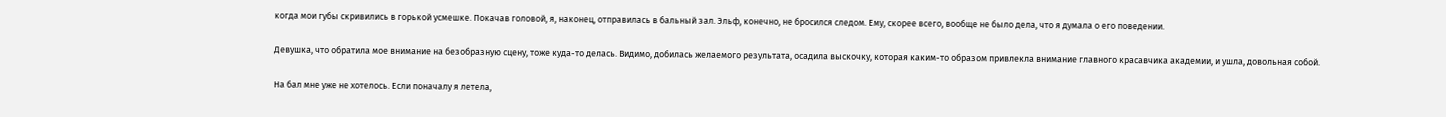когда мои губы скривились в горькой усмешке. Покачав головой, я, наконец, отправилась в бальный зал. Эльф, конечно, не бросился следом. Ему, скорее всего, вообще не было дела, что я думала о его поведении.

Девушка, что обратила мое внимание на безобразную сцену, тоже куда-то делась. Видимо, добилась желаемого результата, осадила выскочку, которая каким-то образом привлекла внимание главного красавчика академии, и ушла, довольная собой.

На бал мне уже не хотелось. Если поначалу я летела,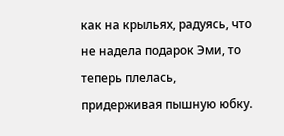как на крыльях, радуясь, что не надела подарок Эми, то теперь плелась, придерживая пышную юбку.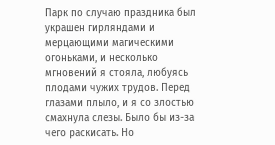Парк по случаю праздника был украшен гирляндами и мерцающими магическими огоньками, и несколько мгновений я стояла, любуясь плодами чужих трудов. Перед глазами плыло, и я со злостью смахнула слезы. Было бы из-за чего раскисать. Но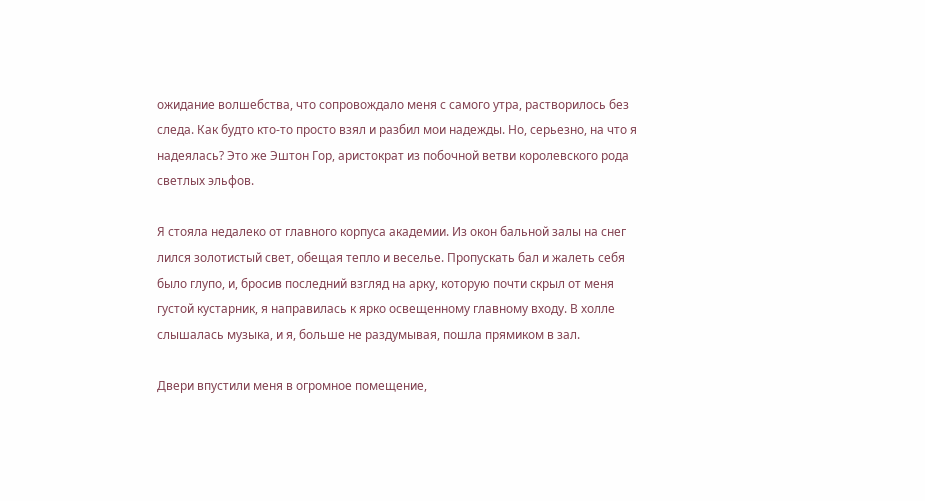ожидание волшебства, что сопровождало меня с самого утра, растворилось без следа. Как будто кто-то просто взял и разбил мои надежды. Но, серьезно, на что я надеялась? Это же Эштон Гор, аристократ из побочной ветви королевского рода светлых эльфов.

Я стояла недалеко от главного корпуса академии. Из окон бальной залы на снег лился золотистый свет, обещая тепло и веселье. Пропускать бал и жалеть себя было глупо, и, бросив последний взгляд на арку, которую почти скрыл от меня густой кустарник, я направилась к ярко освещенному главному входу. В холле слышалась музыка, и я, больше не раздумывая, пошла прямиком в зал.

Двери впустили меня в огромное помещение,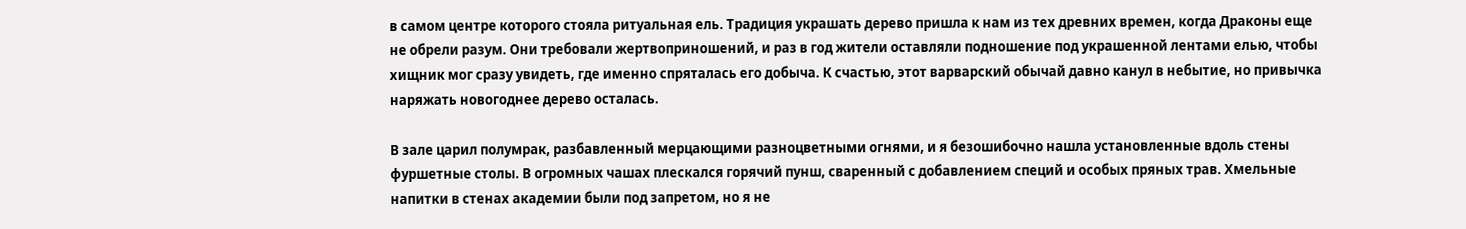в самом центре которого стояла ритуальная ель. Традиция украшать дерево пришла к нам из тех древних времен, когда Драконы еще не обрели разум. Они требовали жертвоприношений, и раз в год жители оставляли подношение под украшенной лентами елью, чтобы хищник мог сразу увидеть, где именно спряталась его добыча. К счастью, этот варварский обычай давно канул в небытие, но привычка наряжать новогоднее дерево осталась.

В зале царил полумрак, разбавленный мерцающими разноцветными огнями, и я безошибочно нашла установленные вдоль стены фуршетные столы. В огромных чашах плескался горячий пунш, сваренный с добавлением специй и особых пряных трав. Хмельные напитки в стенах академии были под запретом, но я не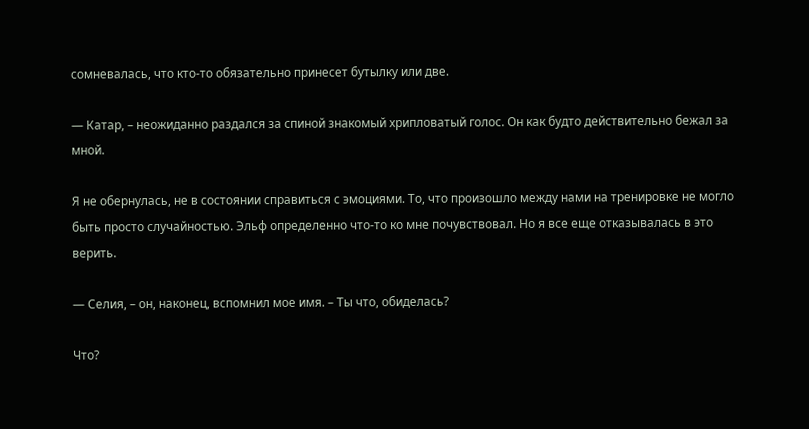сомневалась, что кто-то обязательно принесет бутылку или две.

— Катар, – неожиданно раздался за спиной знакомый хрипловатый голос. Он как будто действительно бежал за мной.

Я не обернулась, не в состоянии справиться с эмоциями. То, что произошло между нами на тренировке не могло быть просто случайностью. Эльф определенно что-то ко мне почувствовал. Но я все еще отказывалась в это верить.

— Селия, – он, наконец, вспомнил мое имя. – Ты что, обиделась?

Что?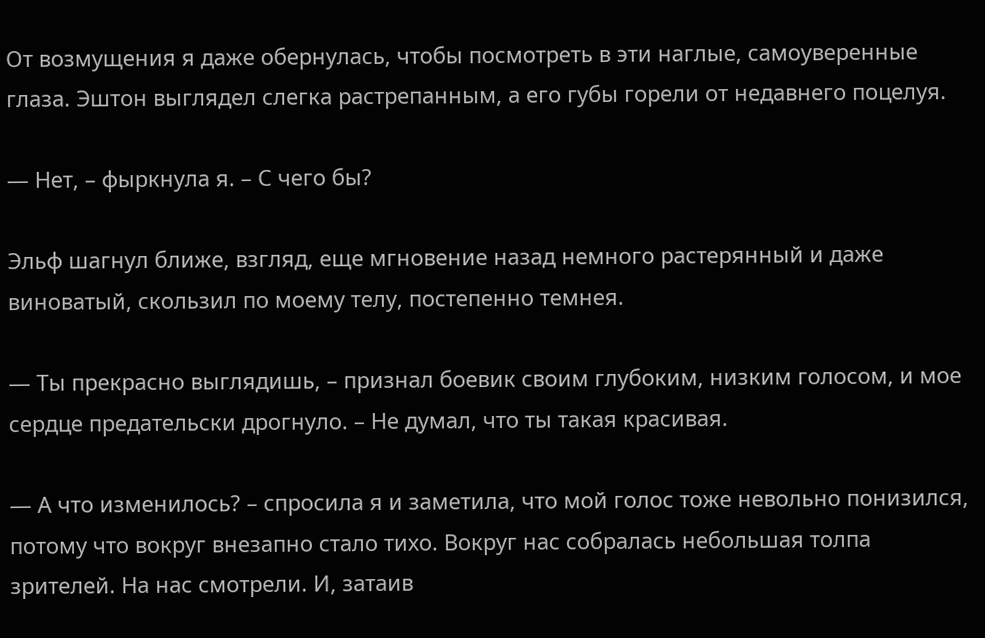От возмущения я даже обернулась, чтобы посмотреть в эти наглые, самоуверенные глаза. Эштон выглядел слегка растрепанным, а его губы горели от недавнего поцелуя.

— Нет, – фыркнула я. – С чего бы?

Эльф шагнул ближе, взгляд, еще мгновение назад немного растерянный и даже виноватый, скользил по моему телу, постепенно темнея.

— Ты прекрасно выглядишь, – признал боевик своим глубоким, низким голосом, и мое сердце предательски дрогнуло. – Не думал, что ты такая красивая.

— А что изменилось? – спросила я и заметила, что мой голос тоже невольно понизился, потому что вокруг внезапно стало тихо. Вокруг нас собралась небольшая толпа зрителей. На нас смотрели. И, затаив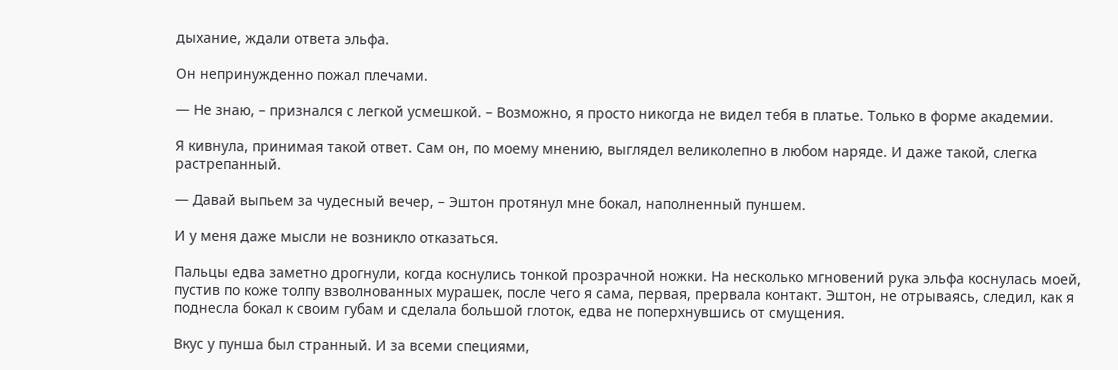дыхание, ждали ответа эльфа.

Он непринужденно пожал плечами.

— Не знаю, – признался с легкой усмешкой. – Возможно, я просто никогда не видел тебя в платье. Только в форме академии.

Я кивнула, принимая такой ответ. Сам он, по моему мнению, выглядел великолепно в любом наряде. И даже такой, слегка растрепанный.

— Давай выпьем за чудесный вечер, – Эштон протянул мне бокал, наполненный пуншем.

И у меня даже мысли не возникло отказаться.

Пальцы едва заметно дрогнули, когда коснулись тонкой прозрачной ножки. На несколько мгновений рука эльфа коснулась моей, пустив по коже толпу взволнованных мурашек, после чего я сама, первая, прервала контакт. Эштон, не отрываясь, следил, как я поднесла бокал к своим губам и сделала большой глоток, едва не поперхнувшись от смущения.

Вкус у пунша был странный. И за всеми специями,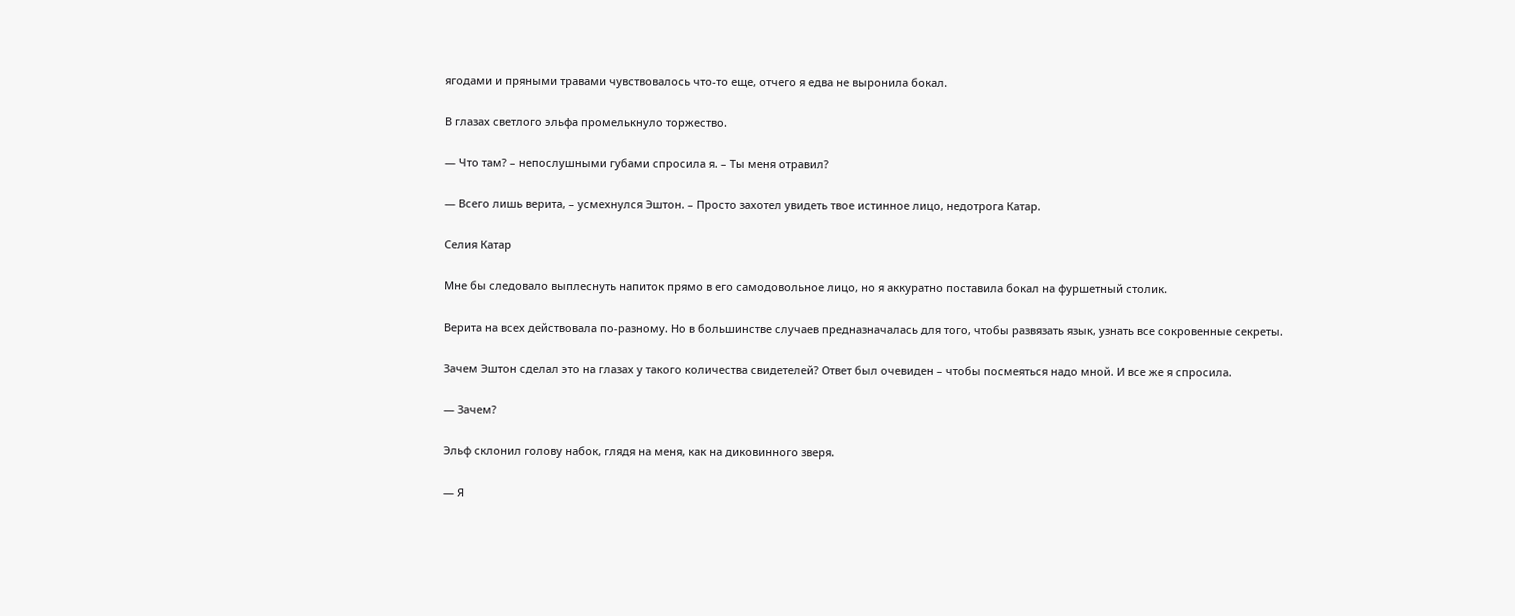ягодами и пряными травами чувствовалось что-то еще, отчего я едва не выронила бокал.

В глазах светлого эльфа промелькнуло торжество.

— Что там? – непослушными губами спросила я. – Ты меня отравил?

— Всего лишь верита, – усмехнулся Эштон. – Просто захотел увидеть твое истинное лицо, недотрога Катар.

Селия Катар

Мне бы следовало выплеснуть напиток прямо в его самодовольное лицо, но я аккуратно поставила бокал на фуршетный столик.

Верита на всех действовала по-разному. Но в большинстве случаев предназначалась для того, чтобы развязать язык, узнать все сокровенные секреты.

Зачем Эштон сделал это на глазах у такого количества свидетелей? Ответ был очевиден – чтобы посмеяться надо мной. И все же я спросила.

— Зачем?

Эльф склонил голову набок, глядя на меня, как на диковинного зверя.

— Я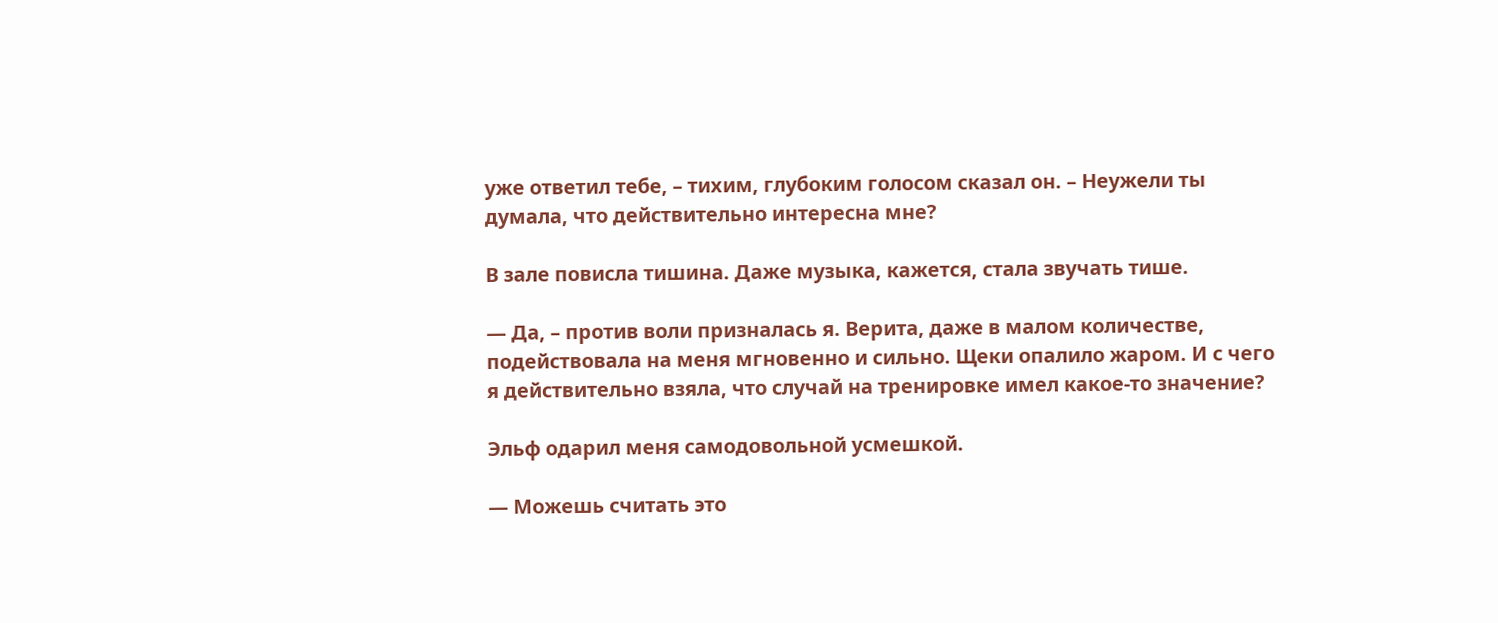уже ответил тебе, – тихим, глубоким голосом сказал он. – Неужели ты думала, что действительно интересна мне?

В зале повисла тишина. Даже музыка, кажется, стала звучать тише.

— Да, – против воли призналась я. Верита, даже в малом количестве, подействовала на меня мгновенно и сильно. Щеки опалило жаром. И с чего я действительно взяла, что случай на тренировке имел какое-то значение?

Эльф одарил меня самодовольной усмешкой.

— Можешь считать это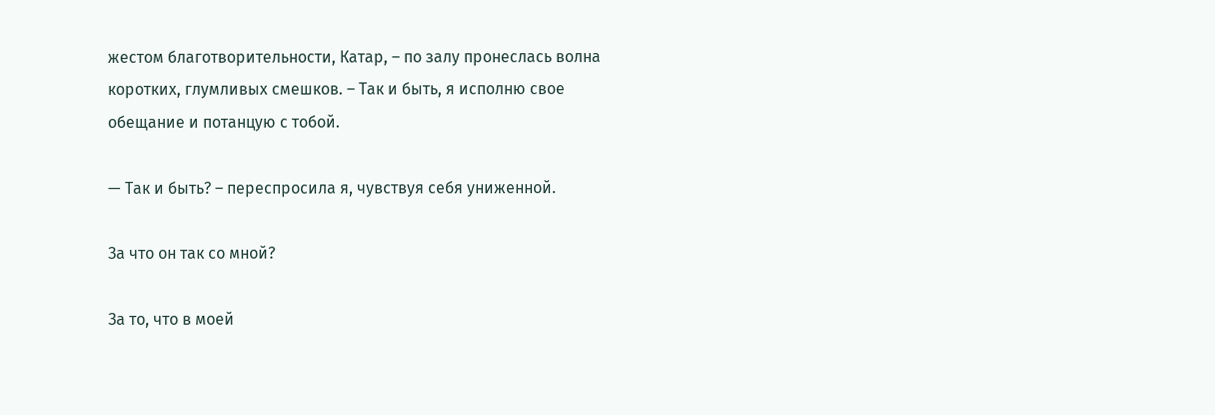жестом благотворительности, Катар, – по залу пронеслась волна коротких, глумливых смешков. – Так и быть, я исполню свое обещание и потанцую с тобой.

— Так и быть? – переспросила я, чувствуя себя униженной.

За что он так со мной?

За то, что в моей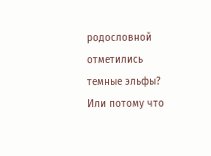родословной отметились темные эльфы? Или потому что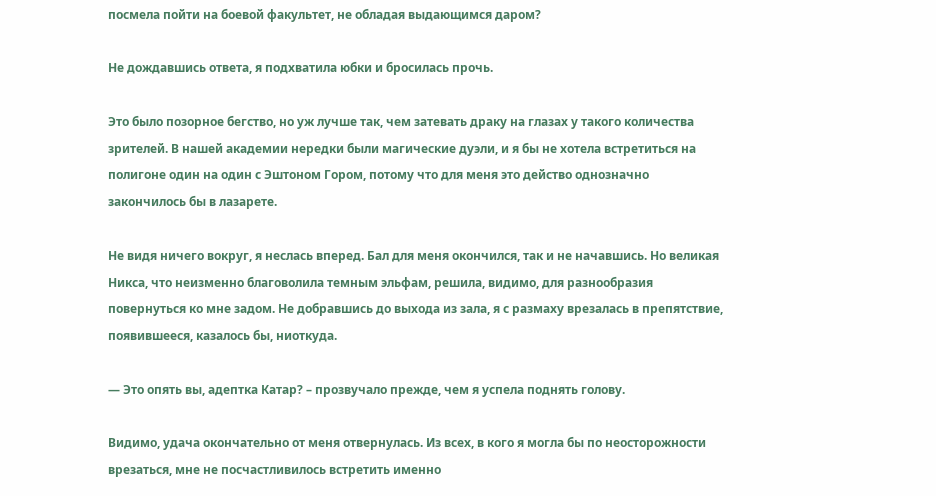посмела пойти на боевой факультет, не обладая выдающимся даром?

Не дождавшись ответа, я подхватила юбки и бросилась прочь.

Это было позорное бегство, но уж лучше так, чем затевать драку на глазах у такого количества зрителей. В нашей академии нередки были магические дуэли, и я бы не хотела встретиться на полигоне один на один с Эштоном Гором, потому что для меня это действо однозначно закончилось бы в лазарете.

Не видя ничего вокруг, я неслась вперед. Бал для меня окончился, так и не начавшись. Но великая Никса, что неизменно благоволила темным эльфам, решила, видимо, для разнообразия повернуться ко мне задом. Не добравшись до выхода из зала, я с размаху врезалась в препятствие, появившееся, казалось бы, ниоткуда.

— Это опять вы, адептка Катар? – прозвучало прежде, чем я успела поднять голову.

Видимо, удача окончательно от меня отвернулась. Из всех, в кого я могла бы по неосторожности врезаться, мне не посчастливилось встретить именно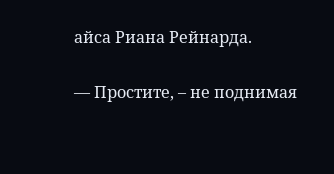айса Риана Рейнарда.

— Простите, – не поднимая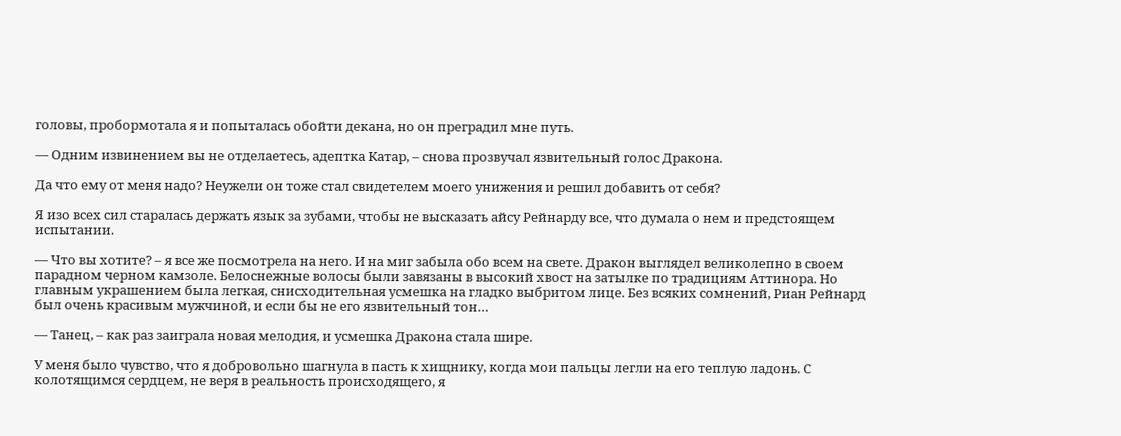головы, пробормотала я и попыталась обойти декана, но он преградил мне путь.

— Одним извинением вы не отделаетесь, адептка Катар, – снова прозвучал язвительный голос Дракона.

Да что ему от меня надо? Неужели он тоже стал свидетелем моего унижения и решил добавить от себя?

Я изо всех сил старалась держать язык за зубами, чтобы не высказать айсу Рейнарду все, что думала о нем и предстоящем испытании.

— Что вы хотите? – я все же посмотрела на него. И на миг забыла обо всем на свете. Дракон выглядел великолепно в своем парадном черном камзоле. Белоснежные волосы были завязаны в высокий хвост на затылке по традициям Аттинора. Но главным украшением была легкая, снисходительная усмешка на гладко выбритом лице. Без всяких сомнений, Риан Рейнард был очень красивым мужчиной, и если бы не его язвительный тон…

— Танец, – как раз заиграла новая мелодия, и усмешка Дракона стала шире.

У меня было чувство, что я добровольно шагнула в пасть к хищнику, когда мои пальцы легли на его теплую ладонь. С колотящимся сердцем, не веря в реальность происходящего, я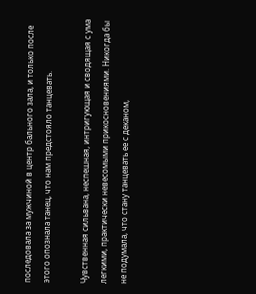последовала за мужчиной в центр бального зала, и только после этого опознала танец, что нам предстояло танцевать.

Чувственная сильвана, неспешная, интригующая и сводящая с ума легкими, практически невесомыми прикосновениями. Никогда бы не подумала, что стану танцевать ее с деканом,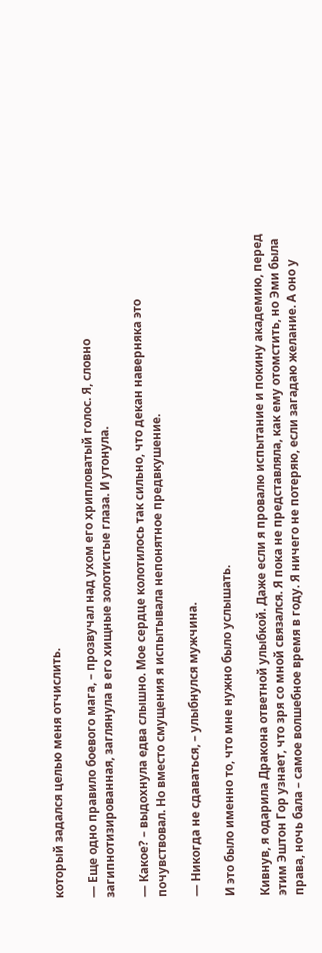который задался целью меня отчислить.

— Еще одно правило боевого мага, – прозвучал над ухом его хрипловатый голос. Я, словно загипнотизированная, заглянула в его хищные золотистые глаза. И утонула.

— Какое? – выдохнула едва слышно. Мое сердце колотилось так сильно, что декан наверняка это почувствовал. Но вместо смущения я испытывала непонятное предвкушение.

— Никогда не сдаваться, – улыбнулся мужчина.

И это было именно то, что мне нужно было услышать.

Кивнув, я одарила Дракона ответной улыбкой. Даже если я провалю испытание и покину академию, перед этим Эштон Гор узнает, что зря со мной связался. Я пока не представляла, как ему отомстить, но Эми была права, ночь бала – самое волшебное время в году. Я ничего не потеряю, если загадаю желание. А оно у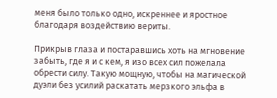меня было только одно, искреннее и яростное благодаря воздействию вериты.

Прикрыв глаза и постаравшись хоть на мгновение забыть, где я и с кем, я изо всех сил пожелала обрести силу. Такую мощную, чтобы на магической дуэли без усилий раскатать мерзкого эльфа в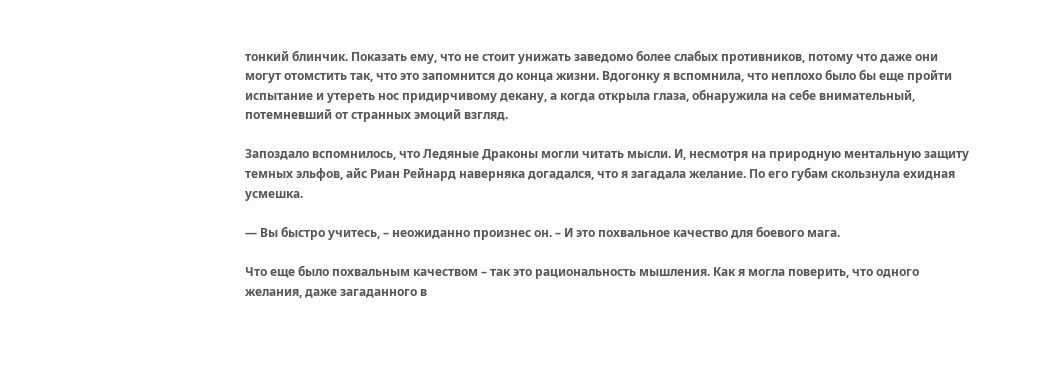тонкий блинчик. Показать ему, что не стоит унижать заведомо более слабых противников, потому что даже они могут отомстить так, что это запомнится до конца жизни. Вдогонку я вспомнила, что неплохо было бы еще пройти испытание и утереть нос придирчивому декану, а когда открыла глаза, обнаружила на себе внимательный, потемневший от странных эмоций взгляд.

Запоздало вспомнилось, что Ледяные Драконы могли читать мысли. И, несмотря на природную ментальную защиту темных эльфов, айс Риан Рейнард наверняка догадался, что я загадала желание. По его губам скользнула ехидная усмешка.

— Вы быстро учитесь, – неожиданно произнес он. – И это похвальное качество для боевого мага.

Что еще было похвальным качеством – так это рациональность мышления. Как я могла поверить, что одного желания, даже загаданного в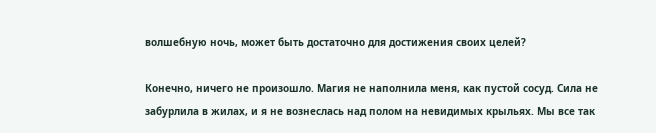волшебную ночь, может быть достаточно для достижения своих целей?

Конечно, ничего не произошло. Магия не наполнила меня, как пустой сосуд. Сила не забурлила в жилах, и я не вознеслась над полом на невидимых крыльях. Мы все так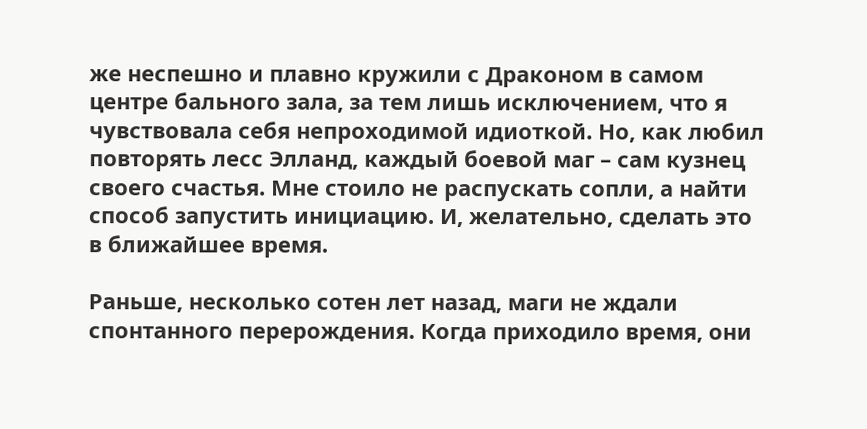же неспешно и плавно кружили с Драконом в самом центре бального зала, за тем лишь исключением, что я чувствовала себя непроходимой идиоткой. Но, как любил повторять лесс Элланд, каждый боевой маг – сам кузнец своего счастья. Мне стоило не распускать сопли, а найти способ запустить инициацию. И, желательно, сделать это в ближайшее время.

Раньше, несколько сотен лет назад, маги не ждали спонтанного перерождения. Когда приходило время, они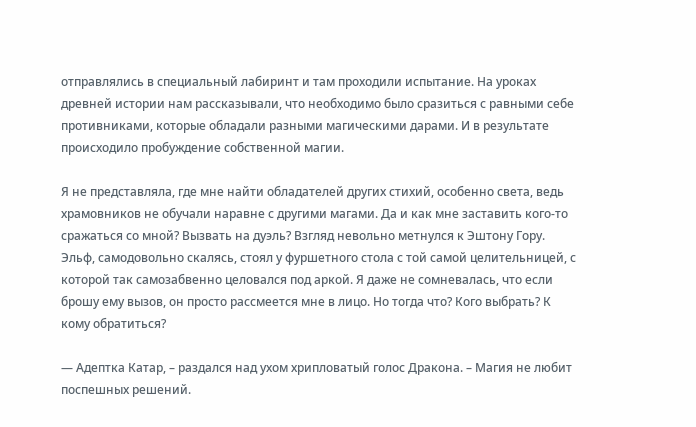отправлялись в специальный лабиринт и там проходили испытание. На уроках древней истории нам рассказывали, что необходимо было сразиться с равными себе противниками, которые обладали разными магическими дарами. И в результате происходило пробуждение собственной магии.

Я не представляла, где мне найти обладателей других стихий, особенно света, ведь храмовников не обучали наравне с другими магами. Да и как мне заставить кого-то сражаться со мной? Вызвать на дуэль? Взгляд невольно метнулся к Эштону Гору. Эльф, самодовольно скалясь, стоял у фуршетного стола с той самой целительницей, с которой так самозабвенно целовался под аркой. Я даже не сомневалась, что если брошу ему вызов, он просто рассмеется мне в лицо. Но тогда что? Кого выбрать? К кому обратиться?

— Адептка Катар, – раздался над ухом хрипловатый голос Дракона. – Магия не любит поспешных решений.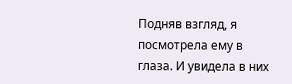Подняв взгляд, я посмотрела ему в глаза. И увидела в них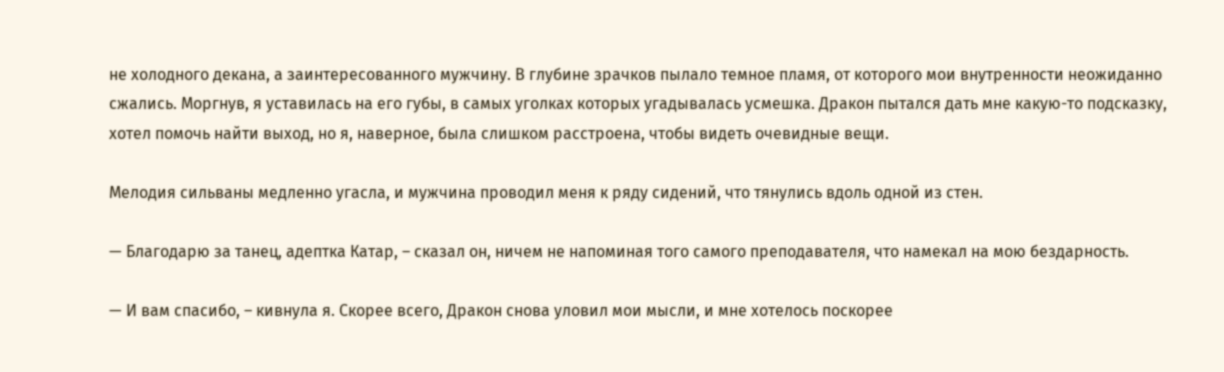не холодного декана, а заинтересованного мужчину. В глубине зрачков пылало темное пламя, от которого мои внутренности неожиданно сжались. Моргнув, я уставилась на его губы, в самых уголках которых угадывалась усмешка. Дракон пытался дать мне какую-то подсказку, хотел помочь найти выход, но я, наверное, была слишком расстроена, чтобы видеть очевидные вещи.

Мелодия сильваны медленно угасла, и мужчина проводил меня к ряду сидений, что тянулись вдоль одной из стен.

— Благодарю за танец, адептка Катар, – сказал он, ничем не напоминая того самого преподавателя, что намекал на мою бездарность.

— И вам спасибо, – кивнула я. Скорее всего, Дракон снова уловил мои мысли, и мне хотелось поскорее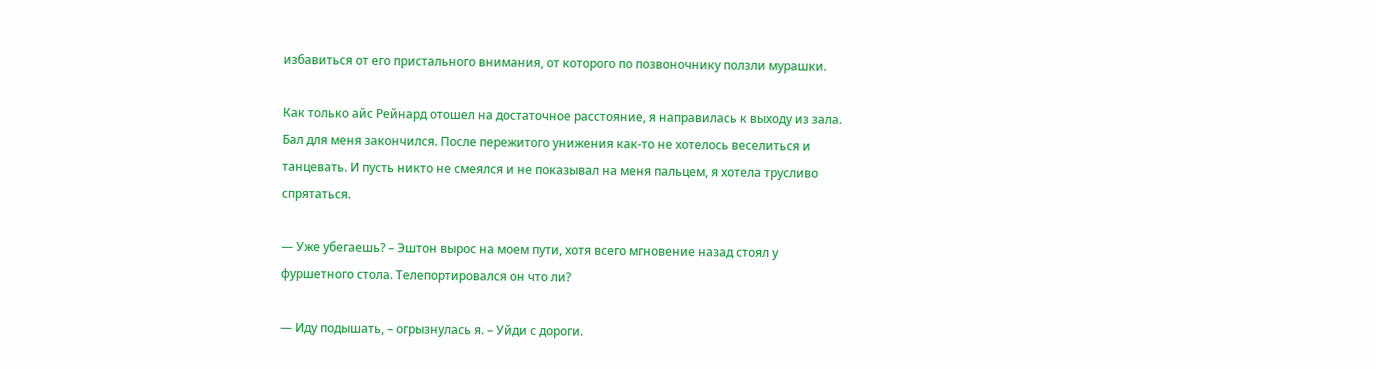избавиться от его пристального внимания, от которого по позвоночнику ползли мурашки.

Как только айс Рейнард отошел на достаточное расстояние, я направилась к выходу из зала. Бал для меня закончился. После пережитого унижения как-то не хотелось веселиться и танцевать. И пусть никто не смеялся и не показывал на меня пальцем, я хотела трусливо спрятаться.

— Уже убегаешь? – Эштон вырос на моем пути, хотя всего мгновение назад стоял у фуршетного стола. Телепортировался он что ли?

— Иду подышать, – огрызнулась я. – Уйди с дороги.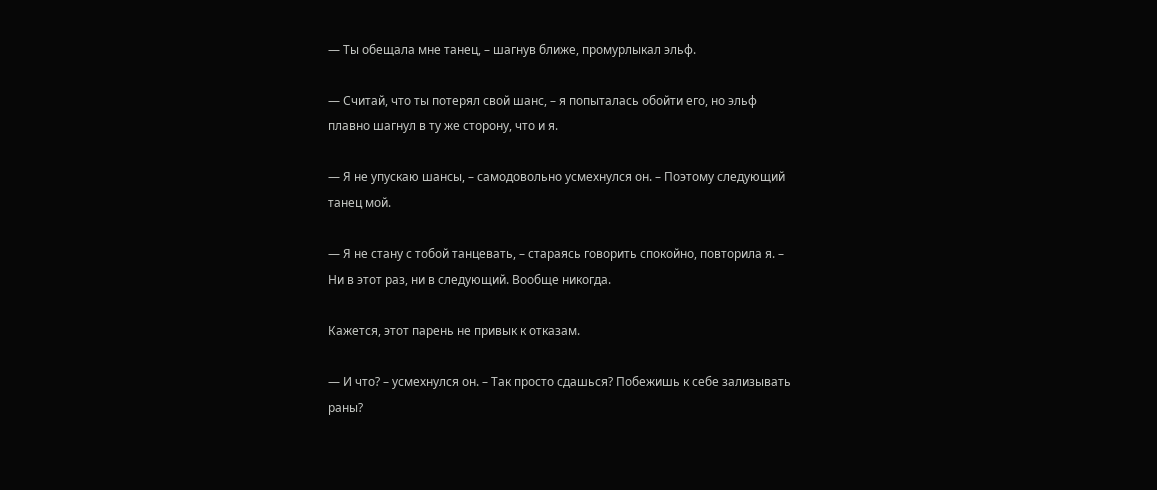— Ты обещала мне танец, – шагнув ближе, промурлыкал эльф.

— Считай, что ты потерял свой шанс, – я попыталась обойти его, но эльф плавно шагнул в ту же сторону, что и я.

— Я не упускаю шансы, – самодовольно усмехнулся он. – Поэтому следующий танец мой.

— Я не стану с тобой танцевать, – стараясь говорить спокойно, повторила я. – Ни в этот раз, ни в следующий. Вообще никогда.

Кажется, этот парень не привык к отказам.

— И что? – усмехнулся он. – Так просто сдашься? Побежишь к себе зализывать раны?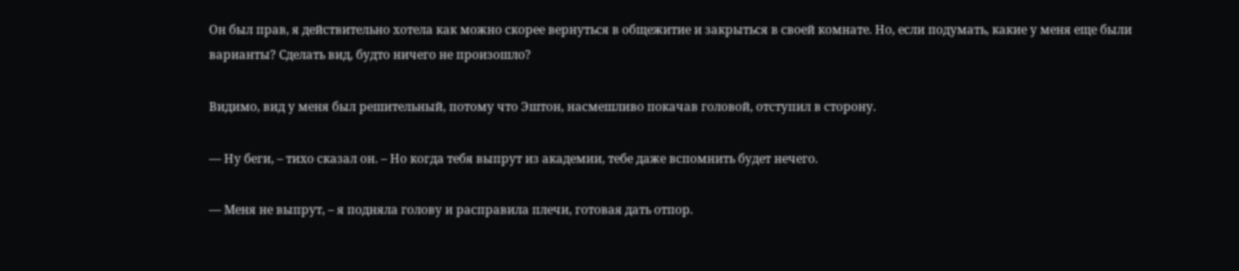Он был прав, я действительно хотела как можно скорее вернуться в общежитие и закрыться в своей комнате. Но, если подумать, какие у меня еще были варианты? Сделать вид, будто ничего не произошло?

Видимо, вид у меня был решительный, потому что Эштон, насмешливо покачав головой, отступил в сторону.

— Ну беги, – тихо сказал он. – Но когда тебя выпрут из академии, тебе даже вспомнить будет нечего.

— Меня не выпрут, – я подняла голову и расправила плечи, готовая дать отпор.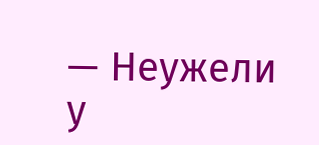— Неужели у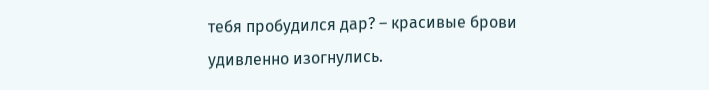тебя пробудился дар? – красивые брови удивленно изогнулись.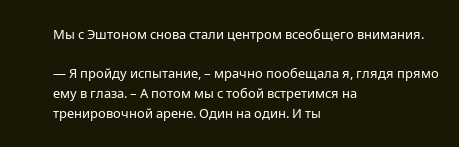Мы с Эштоном снова стали центром всеобщего внимания.

— Я пройду испытание, – мрачно пообещала я, глядя прямо ему в глаза. – А потом мы с тобой встретимся на тренировочной арене. Один на один. И ты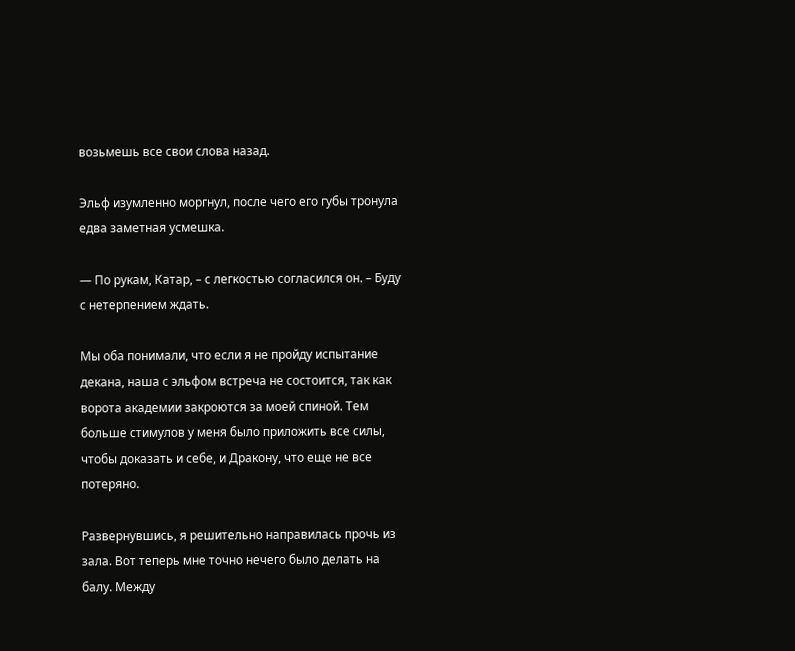возьмешь все свои слова назад.

Эльф изумленно моргнул, после чего его губы тронула едва заметная усмешка.

— По рукам, Катар, – с легкостью согласился он. – Буду с нетерпением ждать.

Мы оба понимали, что если я не пройду испытание декана, наша с эльфом встреча не состоится, так как ворота академии закроются за моей спиной. Тем больше стимулов у меня было приложить все силы, чтобы доказать и себе, и Дракону, что еще не все потеряно.

Развернувшись, я решительно направилась прочь из зала. Вот теперь мне точно нечего было делать на балу. Между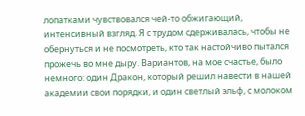лопатками чувствовался чей-то обжигающий, интенсивный взгляд. Я с трудом сдерживалась, чтобы не обернуться и не посмотреть, кто так настойчиво пытался прожечь во мне дыру. Вариантов, на мое счастье, было немного: один Дракон, который решил навести в нашей академии свои порядки, и один светлый эльф, с молоком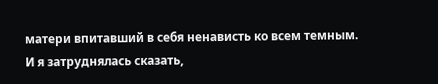матери впитавший в себя ненависть ко всем темным. И я затруднялась сказать,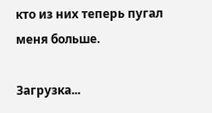кто из них теперь пугал меня больше.

Загрузка...